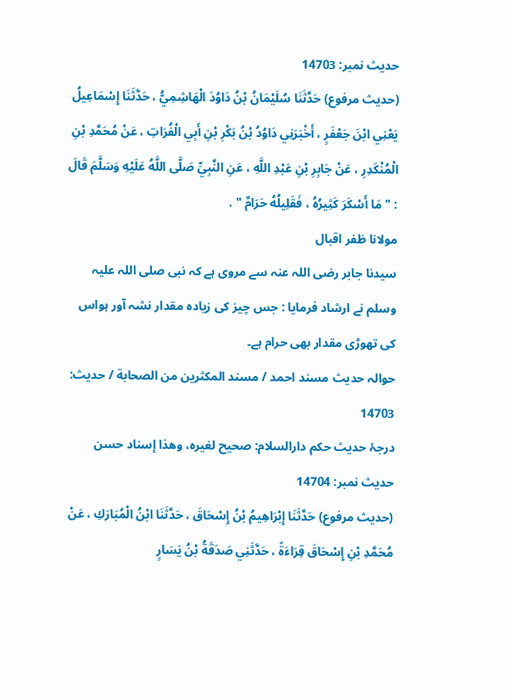حدیث نمبر: 14703
(حديث مرفوع) حَدَّثَنَا سُلَيْمَانُ بْنُ دَاوُدَ الْهَاشِمِيُّ ، حَدَّثَنَا إِسْمَاعِيلُ يَعْنِي ابْنَ جَعْفَرٍ ، أَخْبَرَنِي دَاوُدُ بْنُ بَكْرِ بْنِ أَبِي الْفُرَاتِ ، عَنْ مُحَمَّدِ بْنِ الْمُنْكَدِرِ ، عَنْ جَابِرِ بْنِ عَبْدِ اللَّهِ ، عَنِ النَّبِيِّ صَلَّى اللَّهُ عَلَيْهِ وَسَلَّمَ قَالَ : " مَا أَسْكَرَ كَثِيرُهُ ، فَقَلِيلُهُ حَرَامٌ " .
مولانا ظفر اقبال
سیدنا جابر رضی اللہ عنہ سے مروی ہے کہ نبی صلی اللہ علیہ وسلم نے ارشاد فرمایا : جس چیز کی زیادہ مقدار نشہ آور ہواس کی تھوڑی مقدار بھی حرام ہے۔
حوالہ حدیث مسند احمد / مسند المكثرين من الصحابة / حدیث: 14703
درجۂ حدیث حکم دارالسلام: صحيح لغيره، وهذا إسناد حسن
حدیث نمبر: 14704
(حديث مرفوع) حَدَّثَنَا إِبْرَاهِيمُ بْنُ إِسْحَاقَ ، حَدَّثَنَا ابْنُ الْمُبَارَكِ ، عَنْ مُحَمَّدِ بْنِ إِسْحَاقَ قِرَاءَةً ، حَدَّثَنِي صَدَقَةُ بْنُ يَسَارٍ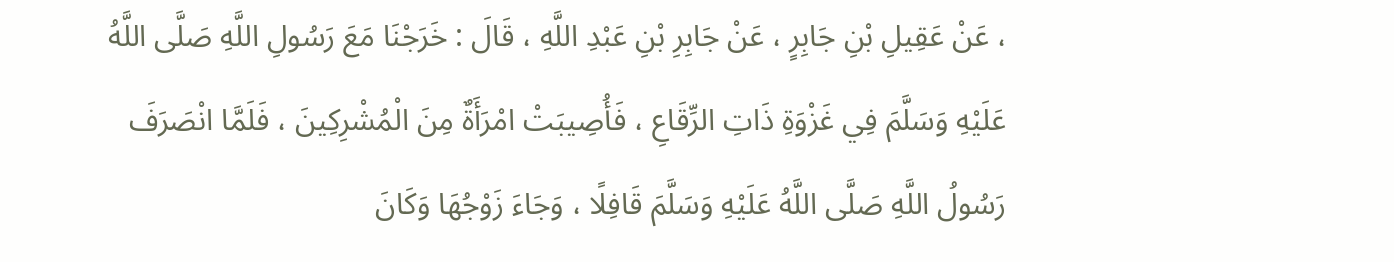، عَنْ عَقِيلِ بْنِ جَابِرٍ ، عَنْ جَابِرِ بْنِ عَبْدِ اللَّهِ ، قَالَ : خَرَجْنَا مَعَ رَسُولِ اللَّهِ صَلَّى اللَّهُ عَلَيْهِ وَسَلَّمَ فِي غَزْوَةِ ذَاتِ الرِّقَاعِ ، فَأُصِيبَتْ امْرَأَةٌ مِنَ الْمُشْرِكِينَ ، فَلَمَّا انْصَرَفَ رَسُولُ اللَّهِ صَلَّى اللَّهُ عَلَيْهِ وَسَلَّمَ قَافِلًا ، وَجَاءَ زَوْجُهَا وَكَانَ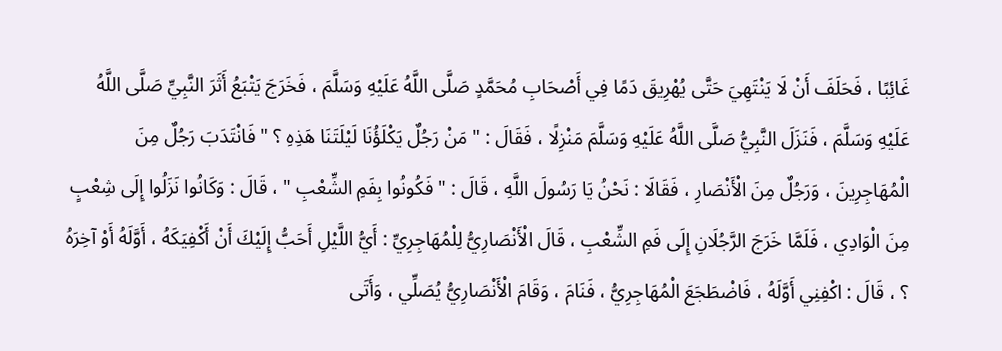غَائِبًا ، فَحَلَفَ أَنْ لَا يَنْتَهِيَ حَتَّى يُهْرِيقَ دَمًا فِي أَصْحَابِ مُحَمَّدٍ صَلَّى اللَّهُ عَلَيْهِ وَسَلَّمَ ، فَخَرَجَ يَتْبَعُ أَثَرَ النَّبِيِّ صَلَّى اللَّهُ عَلَيْهِ وَسَلَّمَ ، فَنَزَلَ النَّبِيُّ صَلَّى اللَّهُ عَلَيْهِ وَسَلَّمَ مَنْزِلًا ، فَقَالَ : " مَنْ رَجُلٌ يَكْلَؤُنَا لَيْلَتَنَا هَذِهِ ؟ " فَانْتَدَبَ رَجُلٌ مِنَ الْمُهَاجِرِينَ ، وَرَجُلٌ مِنَ الْأَنْصَارِ ، فَقَالَا : نَحْنُ يَا رَسُولَ اللَّهِ ، قَالَ : " فَكُونُوا بِفَمِ الشِّعْبِ " ، قَالَ : وَكَانُوا نَزَلُوا إِلَى شِعْبٍ مِنَ الْوَادِي ، فَلَمَّا خَرَجَ الرَّجُلَانِ إِلَى فَمِ الشِّعْبِ ، قَالَ الْأَنْصَارِيُّ لِلْمُهَاجِرِيِّ : أَيُّ اللَّيْلِ أَحَبُّ إِلَيْكَ أَنْ أَكْفِيَكَهُ ، أَوَّلَهُ أَوْ آخِرَهُ ؟ ، قَالَ : اكْفِنِي أَوَّلَهُ ، فَاضْطَجَعَ الْمُهَاجِرِيُّ ، فَنَامَ ، وَقَامَ الْأَنْصَارِيُّ يُصَلِّي ، وَأَتَى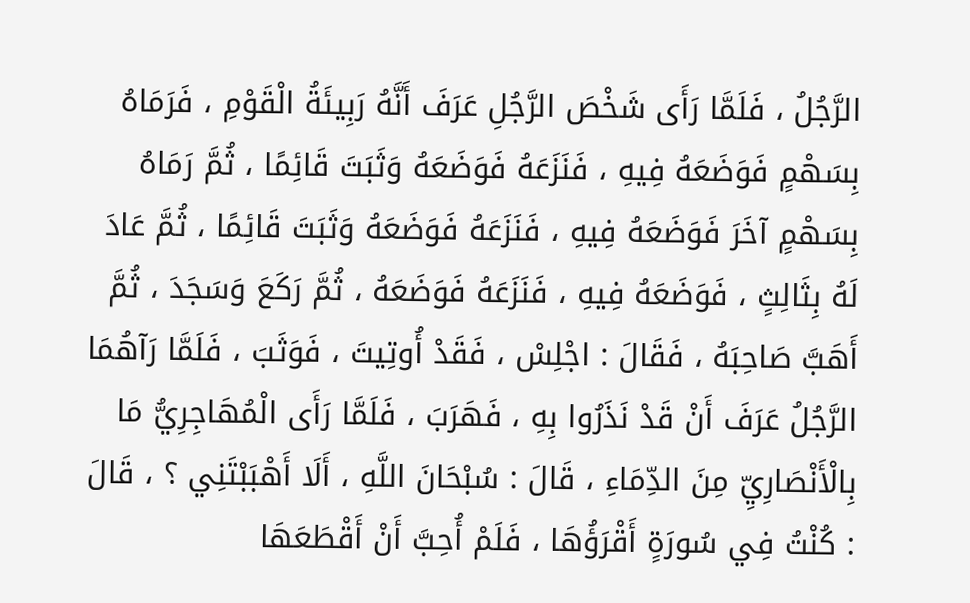الرَّجُلُ ، فَلَمَّا رَأَى شَخْصَ الرَّجُلِ عَرَفَ أَنَّهُ رَبِيئَةُ الْقَوْمِ ، فَرَمَاهُ بِسَهْمٍ فَوَضَعَهُ فِيهِ ، فَنَزَعَهُ فَوَضَعَهُ وَثَبَتَ قَائِمًا ، ثُمَّ رَمَاهُ بِسَهْمٍ آخَرَ فَوَضَعَهُ فِيهِ ، فَنَزَعَهُ فَوَضَعَهُ وَثَبَتَ قَائِمًا ، ثُمَّ عَادَ لَهُ بِثَالِثٍ ، فَوَضَعَهُ فِيهِ ، فَنَزَعَهُ فَوَضَعَهُ ، ثُمَّ رَكَعَ وَسَجَدَ ، ثُمَّ أَهَبَّ صَاحِبَهُ ، فَقَالَ : اجْلِسْ ، فَقَدْ أُوتِيتَ ، فَوَثَبَ ، فَلَمَّا رَآهُمَا الرَّجُلُ عَرَفَ أَنْ قَدْ نَذَرُوا بِهِ ، فَهَرَبَ ، فَلَمَّا رَأَى الْمُهَاجِرِيُّ مَا بِالْأَنْصَارِيِّ مِنَ الدِّمَاءِ ، قَالَ : سُبْحَانَ اللَّهِ ، أَلَا أَهْبَبْتَنِي ؟ ، قَالَ : كُنْتُ فِي سُورَةٍ أَقْرَؤُهَا ، فَلَمْ أُحِبَّ أَنْ أَقْطَعَهَا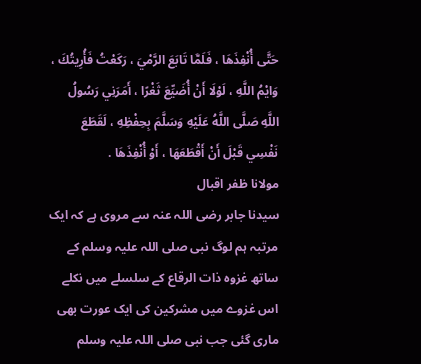حَتَّى أُنْفِذَهَا ، فَلَمَّا تَابَعَ الرَّمْيَ ، رَكَعْتُ فَأُرِيتُكَ ، وَايْمُ اللَّهِ ، لَوْلَا أَنْ أُضَيِّعَ ثَغْرًا ، أَمَرَنِي رَسُولُ اللَّهِ صَلَّى اللَّهُ عَلَيْهِ وَسَلَّمَ بِحِفْظِهِ ، لَقَطَعَ نَفْسِي قَبْلَ أَنْ أَقْطَعَهَا ، أَوْ أُنْفِذَهَا .
مولانا ظفر اقبال
سیدنا جابر رضی اللہ عنہ سے مروی ہے کہ ایک مرتبہ ہم لوگ نبی صلی اللہ علیہ وسلم کے ساتھ غزوہ ذات الرقاع کے سلسلے میں نکلے اس غزوے میں مشرکین کی ایک عورت بھی ماری گئی جب نبی صلی اللہ علیہ وسلم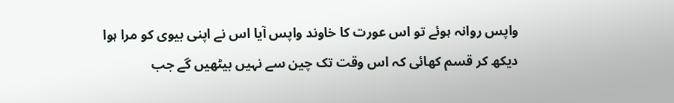واپس روانہ ہوئے تو اس عورت کا خاوند واپس آیا اس نے اپنی بیوی کو مرا ہوا دیکھ کر قسم کھائی کہ اس وقت تک چین سے نہیں بیٹھیں گے جب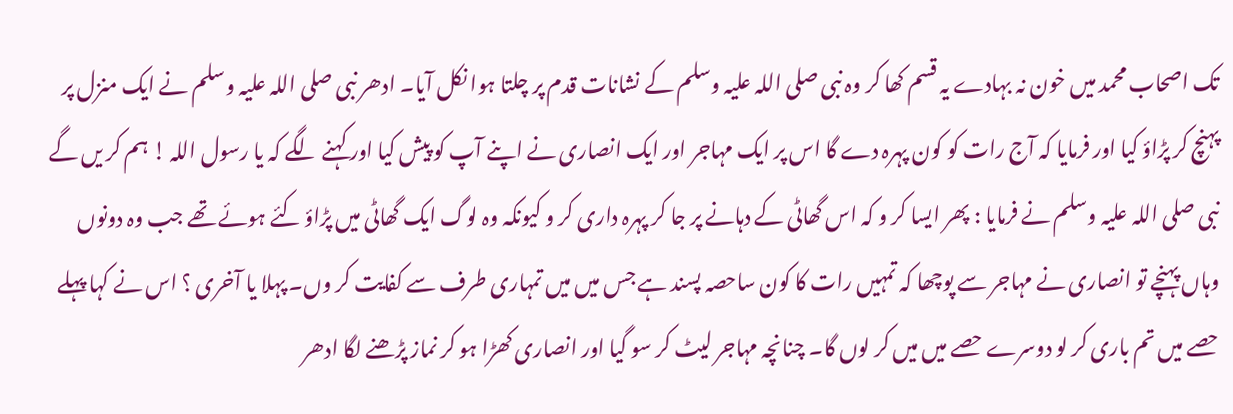تک اصحاب محمد میں خون نہ بہادے یہ قسم کھا کر وہ نبی صلی اللہ علیہ وسلم کے نشانات قدم پر چلتا ہوا نکل آیا۔ ادھر نبی صلی اللہ علیہ وسلم نے ایک منزل پر پہنچ کر پڑاؤ کیا اور فرمایا کہ آج رات کو کون پہرہ دے گا اس پر ایک مہاجر اور ایک انصاری نے اپنے آپ کو پیش کیا اور کہنے لگے کہ یا رسول اللہ ! ہم کر یں گے نبی صلی اللہ علیہ وسلم نے فرمایا : پھر ایسا کر و کہ اس گھاٹی کے دہانے پر جا کر پہرہ داری کر و کیونکہ وہ لوگ ایک گھاٹی میں پڑاؤ کئے ہوئے تھے جب وہ دونوں وہاں پہنچے تو انصاری نے مہاجر سے پوچھا کہ تمہیں رات کا کون ساحصہ پسند ہے جس میں میں تمہاری طرف سے کفایت کر وں۔ پہلا یا آخری ؟ اس نے کہا پہلے حصے میں تم باری کر لو دوسرے حصے میں میں کر لوں گا۔ چنانچہ مہاجر لیٹ کر سو گیا اور انصاری کھڑا ہو کر نماز پڑھنے لگا ادھر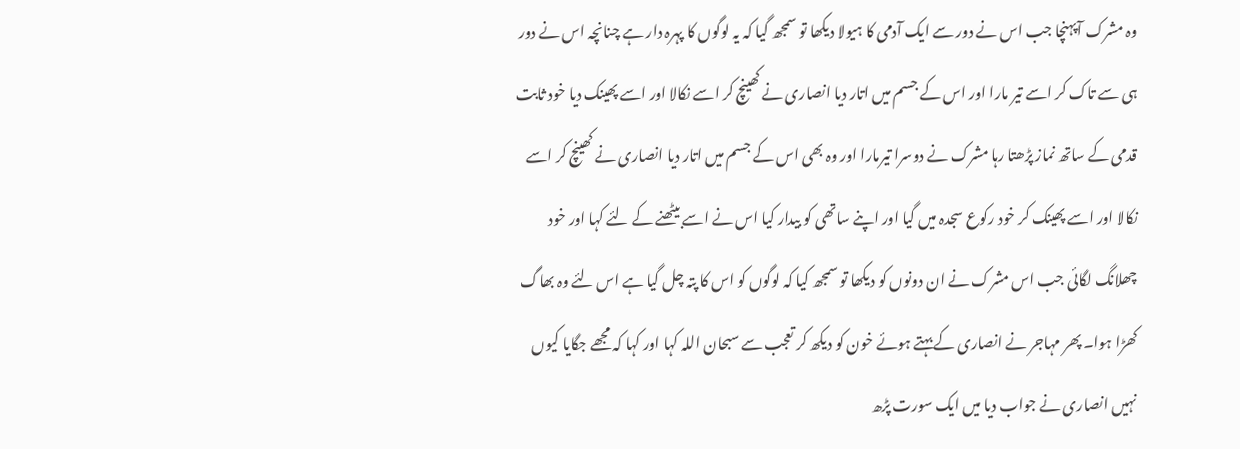وہ مشرک آپہنچا جب اس نے دور سے ایک آدمی کا ہیولا دیکھا تو سمجھ گیا کہ یہ لوگوں کا پہرہ دار ہے چنانچہ اس نے دور ہی سے تاک کر اسے تیر مارا اور اس کے جسم میں اتار دیا انصاری نے کھینچ کر اسے نکالا اور اسے پھینک دیا خود ثابت قدمی کے ساتھ نماز پڑھتا رہا مشرک نے دوسرا تیرمارا اور وہ بھی اس کے جسم میں اتار دیا انصاری نے کھینچ کر اسے نکالا اور اسے پھینک کر خود رکوع سجدہ میں گیا اور اپنے ساتھی کو بیدار کیا اس نے اسے بیٹھنے کے لئے کہا اور خود چھلانگ لگائی جب اس مشرک نے ان دونوں کو دیکھا تو سمجھ کیا کہ لوگوں کو اس کا پتہ چل گیا ہے اس لئے وہ بھاگ کھڑا ہوا۔ پھر مہاجر نے انصاری کے بہتے ہوئے خون کو دیکھ کر تعجب سے سبحان اللہ کہا اور کہا کہ مجھے جگایا کیوں نہیں انصاری نے جواب دیا میں ایک سورت پڑھ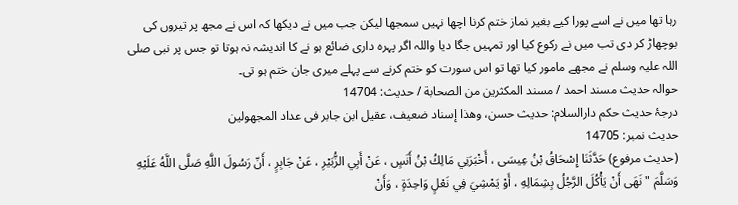رہا تھا میں نے اسے پورا کیے بغیر نماز ختم کرنا اچھا نہیں سمجھا لیکن جب میں نے دیکھا کہ اس نے مجھ پر تیروں کی بوچھاڑ کر دی تب میں نے رکوع کیا اور تمہیں جگا دیا واللہ اگر پہرہ داری ضائع ہو نے کا اندیشہ نہ ہوتا تو جس پر نبی صلی اللہ علیہ وسلم نے مجھے مامور کیا تھا تو اس سورت کو ختم کرنے سے پہلے میری جان ختم ہو تی۔
حوالہ حدیث مسند احمد / مسند المكثرين من الصحابة / حدیث: 14704
درجۂ حدیث حکم دارالسلام: حديث حسن، وهذا إسناد ضعيف، عقيل ابن جابر فى عداد المجهولين
حدیث نمبر: 14705
(حديث مرفوع) حَدَّثَنَا إِسْحَاقُ بْنُ عِيسَى ، أَخْبَرَنِي مَالِكُ بْنُ أَنَسٍ ، عَنْ أَبِي الزُّبَيْرِ ، عَنْ جَابِرٍ ، أَنّ رَسُولَ اللَّهِ صَلَّى اللَّهُ عَلَيْهِ وَسَلَّمَ " نَهَى أَنْ يَأْكُلَ الرَّجُلُ بِشِمَالِهِ ، أَوْ يَمْشِيَ فِي نَعْلٍ وَاحِدَةٍ ، وَأَنْ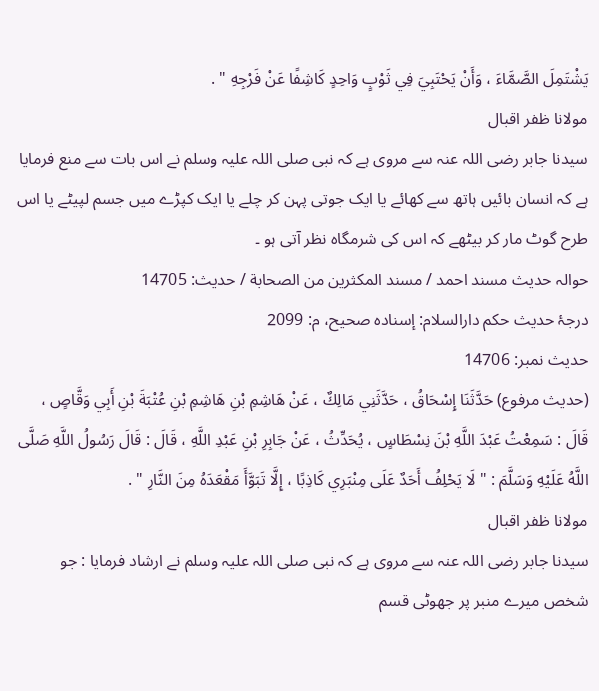يَشْتَمِلَ الصَّمَّاءَ ، وَأَنْ يَحْتَبِيَ فِي ثَوْبٍ وَاحِدٍ كَاشِفًا عَنْ فَرْجِهِ " .
مولانا ظفر اقبال
سیدنا جابر رضی اللہ عنہ سے مروی ہے کہ نبی صلی اللہ علیہ وسلم نے اس بات سے منع فرمایا ہے کہ انسان بائیں ہاتھ سے کھائے یا ایک جوتی پہن کر چلے یا ایک کپڑے میں جسم لپیٹے یا اس طرح گوٹ مار کر بیٹھے کہ اس کی شرمگاہ نظر آتی ہو ۔
حوالہ حدیث مسند احمد / مسند المكثرين من الصحابة / حدیث: 14705
درجۂ حدیث حکم دارالسلام: إسناده صحيح، م: 2099
حدیث نمبر: 14706
(حديث مرفوع) حَدَّثَنَا إِسْحَاقُ ، حَدَّثَنِي مَالِكٌ ، عَنْ هَاشِمِ بْنِ هَاشِمِ بْنِ عُتْبَةَ بْنِ أَبِي وَقَّاصٍ ، قَالَ : سَمِعْتُ عَبْدَ اللَّهِ بْنَ نِسْطَاسٍ ، يُحَدِّثُ ، عَنْ جَابِرِ بْنِ عَبْدِ اللَّهِ ، قَالَ : قَالَ رَسُولُ اللَّهِ صَلَّى اللَّهُ عَلَيْهِ وَسَلَّمَ : " لَا يَحْلِفُ أَحَدٌ عَلَى مِنْبَرِي كَاذِبًا ، إِلَّا تَبَوَّأَ مَقْعَدَهُ مِنَ النَّارِ " .
مولانا ظفر اقبال
سیدنا جابر رضی اللہ عنہ سے مروی ہے کہ نبی صلی اللہ علیہ وسلم نے ارشاد فرمایا : جو شخص میرے منبر پر جھوٹی قسم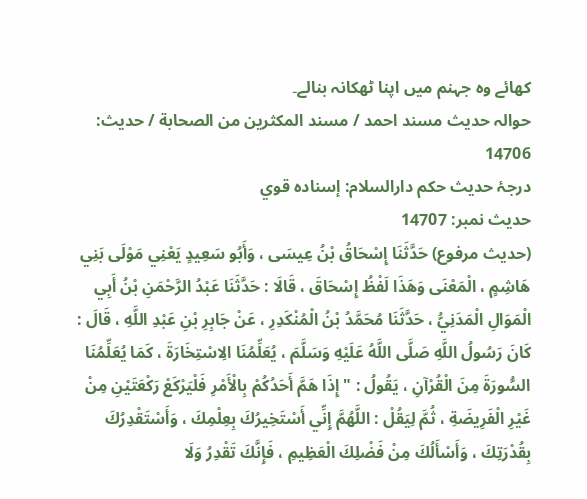کھائے وہ جہنم میں اپنا ٹھکانہ بنالے۔
حوالہ حدیث مسند احمد / مسند المكثرين من الصحابة / حدیث: 14706
درجۂ حدیث حکم دارالسلام: إسناده قوي
حدیث نمبر: 14707
(حديث مرفوع) حَدَّثَنَا إِسْحَاقُ بْنُ عِيسَى ، وَأَبُو سَعِيدٍ يَعْنِي مَوْلَى بَنِي هَاشِمٍ ، الْمَعْنَى وَهَذَا لَفْظُ إِسْحَاقَ ، قَالَا : حَدَّثَنَا عَبْدُ الرَّحْمَنِ بْنُ أَبِي الْمَوَالِ الْمَدَنِيُّ ، حَدَّثَنَا مُحَمَّدُ بْنُ الْمُنْكَدِرِ ، عَنْ جَابِرِ بْنِ عَبْدِ اللَّهِ ، قَالَ : كَانَ رَسُولُ اللَّهِ صَلَّى اللَّهُ عَلَيْهِ وَسَلَّمَ ، يُعَلِّمُنَا الِاسْتِخَارَةَ ، كَمَا يُعَلِّمُنَا السُّورَةَ مِنَ الْقُرْآنِ ، يَقُولُ : " إِذَا هَمَّ أَحَدُكُمْ بِالْأَمْرِ فَلْيَرْكَعْ رَكْعَتَيْنِ مِنْ غَيْرِ الْفَرِيضَةِ ، ثُمَّ لِيَقُلْ : اللَّهُمَّ إِنِّي أَسْتَخِيرُكَ بِعِلْمِكَ ، وَأَسْتَقْدِرُكَ بِقُدْرَتِكَ ، وَأَسْأَلُكَ مِنْ فَضْلِكَ الْعَظِيمِ ، فَإِنَّكَ تَقْدِرُ وَلَا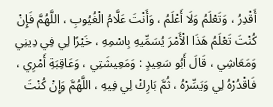أَقْدِرُ ، وَتَعْلَمُ وَلَا أَعْلَمُ ، وَأَنْتَ عَلَّامُ الْغُيُوبِ ، اللَّهُمَّ فَإِنْ كُنْتَ تَعْلَمُ هَذَا الْأَمْرَ يُسَمِّيهِ بِاسْمِهِ ، خَيْرًا لِي فِي دِينِي وَمَعَاشِي ، قَالَ أَبُو سَعِيدٍ : وَمَعِيشَتِي ، وَعَاقِبَةِ أَمْرِي ، فَاقْدُرْهُ لِي وَيَسِّرْهُ ، ثُمَّ بَارِكْ لِي فِيهِ ، اللَّهُمَّ وَإِنْ كُنْتَ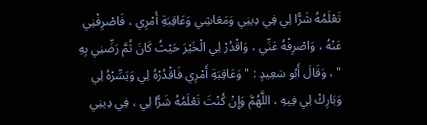تَعْلَمُهُ شَرًّا لِي فِي دِينِي وَمَعَاشِي وَعَاقِبَةِ أَمْرِي ، فَاصْرِفْنِي عَنْهُ ، وَاصْرِفْهُ عَنِّي ، وَاقْدُرْ لِي الْخَيْرَ حَيْثُ كَانَ ثُمَّ رَضِّنِي بِهِ " ، وَقَالَ أَبُو سَعِيدٍ : " وَعَاقِبَةِ أَمْرِي فَاقْدُرْهُ لِي وَيَسِّرْهُ لِي وَبَارِكْ لِي فِيهِ ، اللَّهُمَّ وَإِنْ كُنْتَ تَعْلَمُهُ شَرًّا لِي ، فِي دِينِي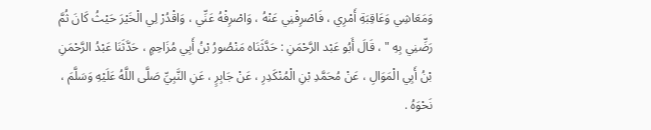وَمَعَاشِي وَعَاقِبَةِ أَمْرِي ، فَاصْرِفْنِي عَنْهُ ، وَاصْرِفْهُ عَنِّي ، وَاقْدُرْ لِي الْخَيْرَ حَيْثُ كَانَ ثُمَّ رَضِّنِي بِهِ " ، قَالَ أَبُو عَبْد الرَّحْمَنِ : حَدَّثَنَاه مَنْصُورُ بْنُ أَبِي مُزَاحِمٍ ، حَدَّثَنَا عَبْدُ الرَّحْمَنِ بْنُ أَبِي الْمَوَالِ ، عَنْ مُحَمَّدِ بْنِ الْمُنْكَدِرِ ، عَنْ جَابِرٍ ، عَنِ النَّبِيِّ صَلَّى اللَّهُ عَلَيْهِ وَسَلَّمَ ، نَحْوَهُ .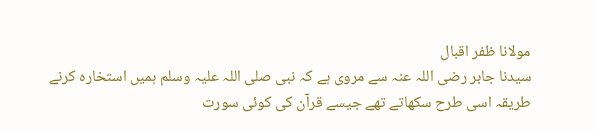مولانا ظفر اقبال
سیدنا جابر رضی اللہ عنہ سے مروی ہے کہ نبی صلی اللہ علیہ وسلم ہمیں استخارہ کرنے طریقہ اسی طرح سکھاتے تھے جیسے قرآن کی کوئی سورت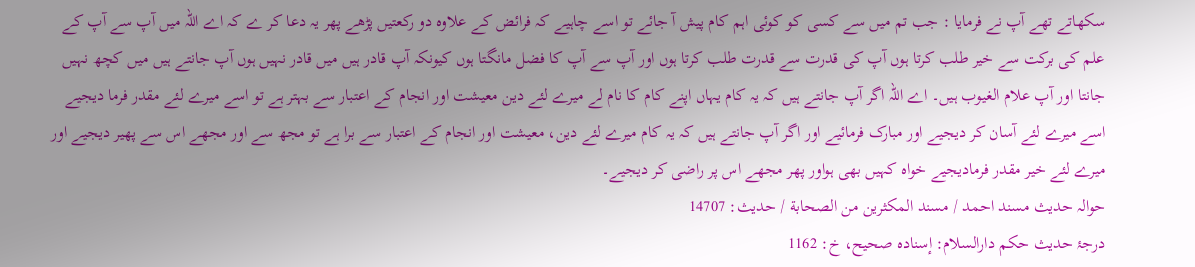سکھاتے تھے آپ نے فرمایا : جب تم میں سے کسی کو کوئی اہم کام پیش آ جائے تو اسے چاہیے کہ فرائض کے علاوہ دو رکعتیں پڑھے پھر یہ دعا کر ے کہ اے اللہ میں آپ سے آپ کے علم کی برکت سے خیر طلب کرتا ہوں آپ کی قدرت سے قدرت طلب کرتا ہوں اور آپ سے آپ کا فضل مانگتا ہوں کیونکہ آپ قادر ہیں میں قادر نہیں ہوں آپ جانتے ہیں میں کچھ نہیں جانتا اور آپ علام الغیوب ہیں۔ اے اللہ اگر آپ جانتے ہیں کہ یہ کام یہاں اپنے کام کا نام لے میرے لئے دین معیشت اور انجام کے اعتبار سے بہتر ہے تو اسے میرے لئے مقدر فرما دیجیے اسے میرے لئے آسان کر دیجیے اور مبارک فرمائیے اور اگر آپ جانتے ہیں کہ یہ کام میرے لئے دین، معیشت اور انجام کے اعتبار سے برا ہے تو مجھ سے اور مجھے اس سے پھیر دیجیے اور میرے لئے خیر مقدر فرمادیجیے خواہ کہیں بھی ہواور پھر مجھے اس پر راضی کر دیجیے۔
حوالہ حدیث مسند احمد / مسند المكثرين من الصحابة / حدیث: 14707
درجۂ حدیث حکم دارالسلام: إسناده صحيح، خ: 1162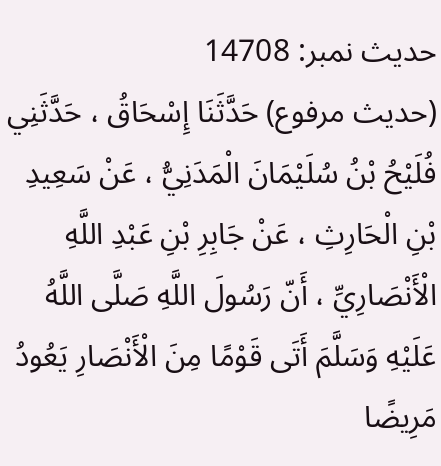حدیث نمبر: 14708
(حديث مرفوع) حَدَّثَنَا إِسْحَاقُ ، حَدَّثَنِي فُلَيْحُ بْنُ سُلَيْمَانَ الْمَدَنِيُّ ، عَنْ سَعِيدِ بْنِ الْحَارِثِ ، عَنْ جَابِرِ بْنِ عَبْدِ اللَّهِ الْأَنْصَارِيِّ ، أَنّ رَسُولَ اللَّهِ صَلَّى اللَّهُ عَلَيْهِ وَسَلَّمَ أَتَى قَوْمًا مِنَ الْأَنْصَارِ يَعُودُ مَرِيضًا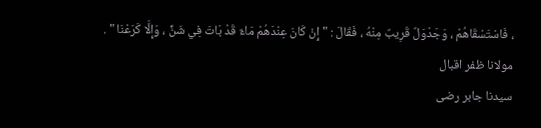، فَاسْتَسْقَاهُمْ ، وَجَدْوَلٌ قَرِيبٌ مِنْهُ ، فَقَالَ : " إِنْ كَانَ عِنْدَهُمْ مَاءٌ قَدْ بَاتَ فِي شَنٍّ ، وَإِلَّا كَرَعْنَا " .
مولانا ظفر اقبال
سیدنا جابر رضی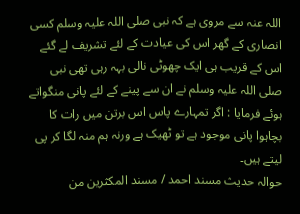اللہ عنہ سے مروی ہے کہ نبی صلی اللہ علیہ وسلم کسی انصاری کے گھر اس کی عیادت کے لئے تشریف لے گئے اس کے قریب ہی ایک چھوٹی نالی بہہ رہی تھی نبی صلی اللہ علیہ وسلم نے ان سے پینے کے لئے پانی منگواتے ہوئے فرمایا : اگر تمہارے پاس اس برتن میں رات کا بچاہوا پانی موجود ہے تو ٹھیک ہے ورنہ ہم منہ لگا کر پی لیتے ہیں۔
حوالہ حدیث مسند احمد / مسند المكثرين من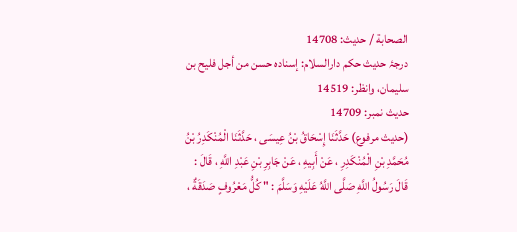الصحابة / حدیث: 14708
درجۂ حدیث حکم دارالسلام: إسناده حسن من أجل فليح بن سليمان، وانظر: 14519
حدیث نمبر: 14709
(حديث مرفوع) حَدَّثَنَا إِسْحَاقُ بْنُ عِيسَى ، حَدَّثَنَا الْمُنْكَدِرُ بْنُ مُحَمَّدِ بْنِ الْمُنْكَدِرِ ، عَنْ أَبِيهِ ، عَنْ جَابِرِ بْنِ عَبْدِ اللَّهِ ، قَالَ : قَالَ رَسُولُ اللَّهِ صَلَّى اللَّهُ عَلَيْهِ وَسَلَّمَ : " كُلُّ مَعْرُوفٍ صَدَقَةٌ ،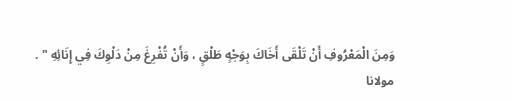وَمِنَ الْمَعْرُوفِ أَنْ تَلْقَى أَخَاكَ بِوَجْهٍ طَلْقٍ ، وَأَنْ تُفْرِغَ مِنْ دَلْوِكَ فِي إِنَائِهِ " .
مولانا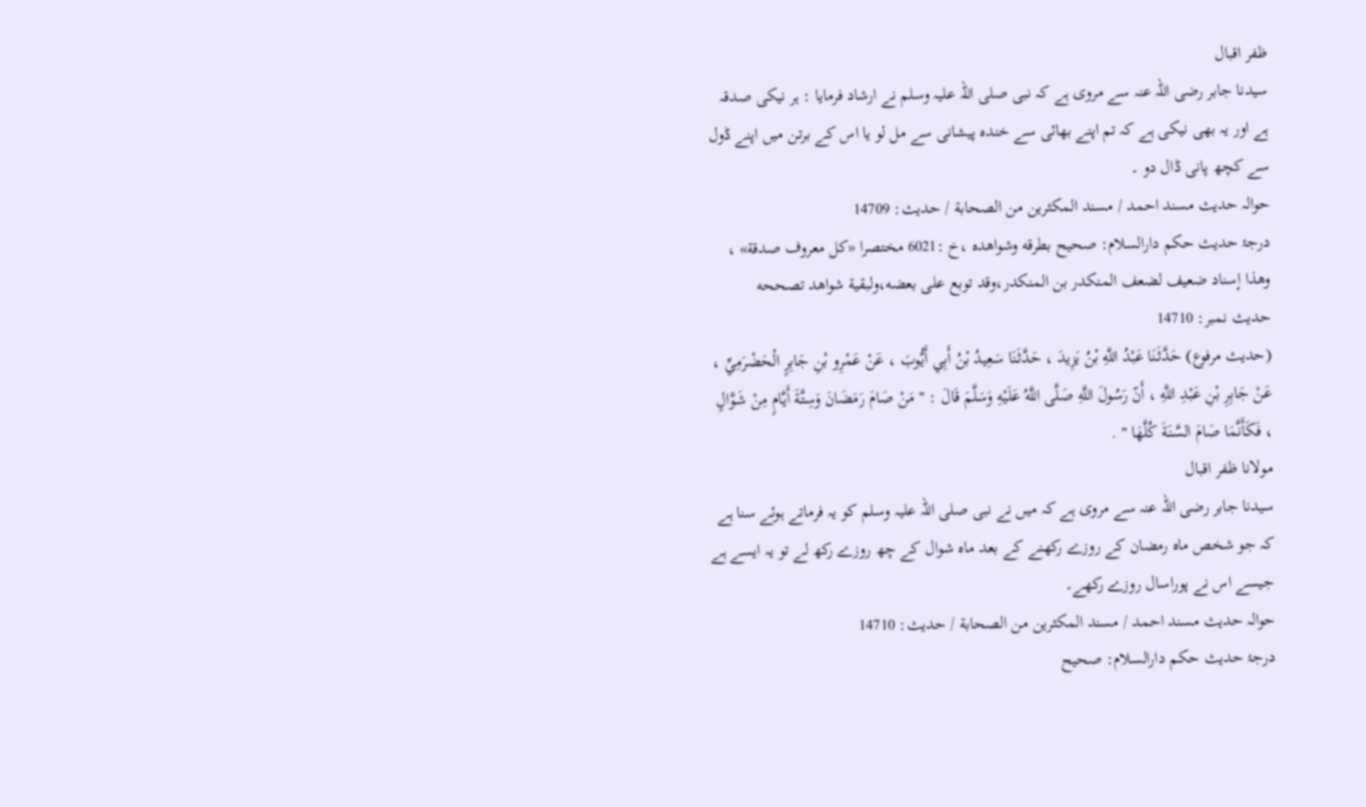ظفر اقبال
سیدنا جابر رضی اللہ عنہ سے مروی ہے کہ نبی صلی اللہ علیہ وسلم نے ارشاد فرمایا : ہر نیکی صدقہ ہے اور یہ بھی نیکی ہے کہ تم اپنے بھائی سے خندہ پیشانی سے مل لو یا اس کے برتن میں اپنے ڈول سے کچھ پانی ڈال دو ۔
حوالہ حدیث مسند احمد / مسند المكثرين من الصحابة / حدیث: 14709
درجۂ حدیث حکم دارالسلام: صحيح بطرقه وشواهده ،خ :6021 مختصرا «كل معروف صدقة» ، وهذا إسناد ضعيف لضعف المنكدر بن المنكدر،وقد توبع على بعضه،ولبقية شواهد تصححه
حدیث نمبر: 14710
(حديث مرفوع) حَدَّثَنَا عَبْدُ اللَّهِ بْنُ يَزِيدَ ، حَدَّثَنَا سَعِيدُ بْنُ أَبِي أَيُّوبَ ، عَنْ عَمْرِو بْنِ جَابِرٍ الْحَضْرَمِيِّ ، عَنْ جَابِرِ بْنِ عَبْدِ اللَّهِ ، أَنّ رَسُولَ اللَّهِ صَلَّى اللَّهُ عَلَيْهِ وَسَلَّمَ قَالَ : " مَنْ صَامَ رَمَضَانَ وَسِتَّةَ أَيَّامٍ مِنْ شَوَّالٍ ، فَكَأَنَّمَا صَامَ السَّنَةَ كُلَّهَا " .
مولانا ظفر اقبال
سیدنا جابر رضی اللہ عنہ سے مروی ہے کہ میں نے نبی صلی اللہ علیہ وسلم کو یہ فرماتے ہوئے سنا ہے کہ جو شخص ماہ رمضان کے روزے رکھنے کے بعد ماہ شوال کے چھ روزے رکھ لے تو یہ ایسے ہے جیسے اس نے پوراسال روزے رکھے۔
حوالہ حدیث مسند احمد / مسند المكثرين من الصحابة / حدیث: 14710
درجۂ حدیث حکم دارالسلام: صحيح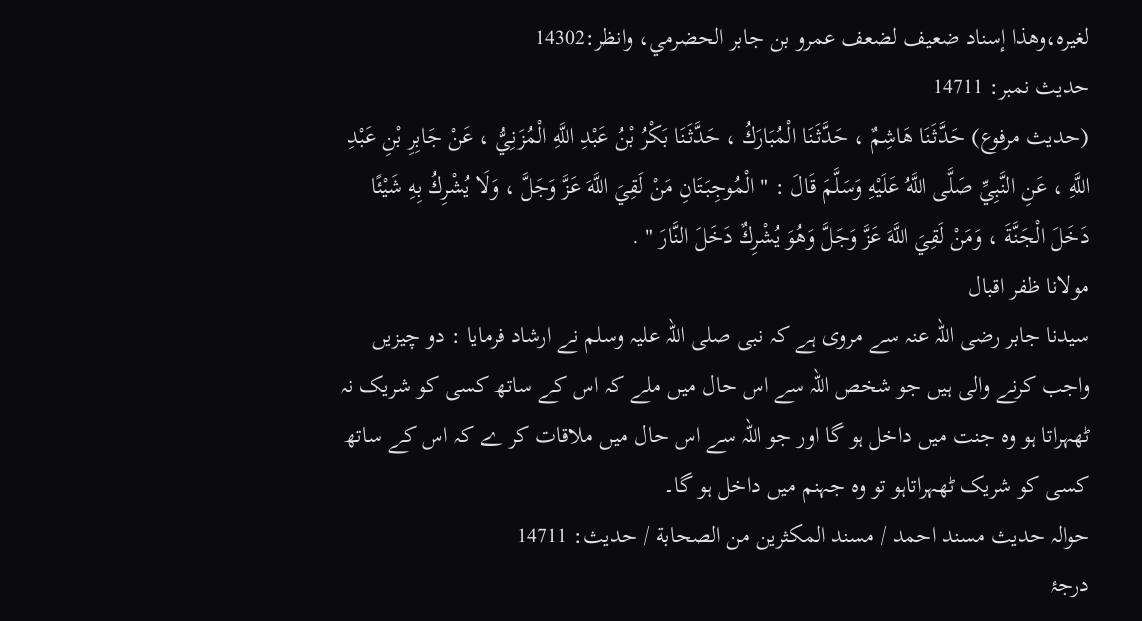لغيره،وهذا إسناد ضعيف لضعف عمرو بن جابر الحضرمي، وانظر:14302
حدیث نمبر: 14711
(حديث مرفوع) حَدَّثَنَا هَاشِمٌ ، حَدَّثَنَا الْمُبَارَكُ ، حَدَّثَنَا بَكْرُ بْنُ عَبْدِ اللَّهِ الْمُزَنِيُّ ، عَنْ جَابِرِ بْنِ عَبْدِ اللَّهِ ، عَنِ النَّبِيِّ صَلَّى اللَّهُ عَلَيْهِ وَسَلَّمَ قَالَ : " الْمُوجِبَتَانِ مَنْ لَقِيَ اللَّهَ عَزَّ وَجَلَّ ، وَلَا يُشْرِكُ بِهِ شَيْئًا دَخَلَ الْجَنَّةَ ، وَمَنْ لَقِيَ اللَّهَ عَزَّ وَجَلَّ وَهُوَ يُشْرِكٌ دَخَلَ النَّارَ " .
مولانا ظفر اقبال
سیدنا جابر رضی اللہ عنہ سے مروی ہے کہ نبی صلی اللہ علیہ وسلم نے ارشاد فرمایا : دو چیزیں واجب کرنے والی ہیں جو شخص اللہ سے اس حال میں ملے کہ اس کے ساتھ کسی کو شریک نہ ٹھہراتا ہو وہ جنت میں داخل ہو گا اور جو اللہ سے اس حال میں ملاقات کر ے کہ اس کے ساتھ کسی کو شریک ٹھہراتاہو تو وہ جہنم میں داخل ہو گا۔
حوالہ حدیث مسند احمد / مسند المكثرين من الصحابة / حدیث: 14711
درجۂ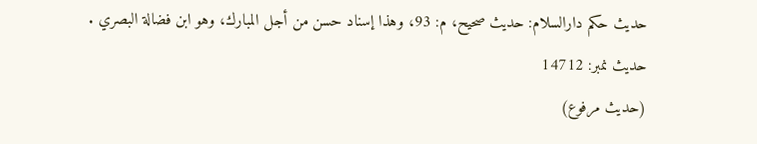حدیث حکم دارالسلام: حديث صحيح، م: 93، وهذا إسناد حسن من أجل المبارك، وهو ابن فضالة البصري .
حدیث نمبر: 14712
(حديث مرفوع)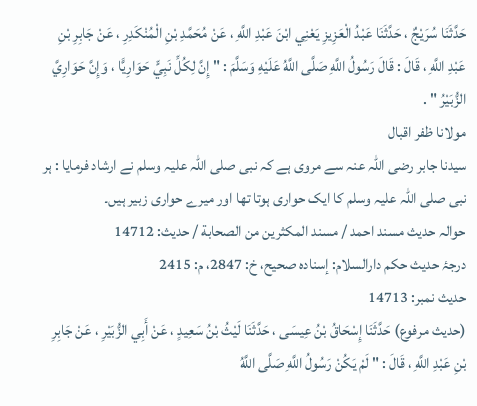حَدَّثَنَا سُرَيْجٌ ، حَدَّثَنَا عَبْدُ الْعَزِيزِ يَعْنِي ابْنَ عَبْدِ اللَّهِ ، عَنْ مُحَمَّدِ بْنِ الْمُنْكَدِرِ ، عَنْ جَابِرِ بْنِ عَبْدِ اللَّهِ ، قَالَ : قَالَ رَسُولُ اللَّهِ صَلَّى اللَّهُ عَلَيْهِ وَسَلَّمَ : " إِنَّ لِكُلِّ نَبِيٍّ حَوَارِيًّا ، وَإِنَّ حَوَارِيَّ الزُّبَيْرُ " .
مولانا ظفر اقبال
سیدنا جابر رضی اللہ عنہ سے مروی ہے کہ نبی صلی اللہ علیہ وسلم نے ارشاد فرمایا : ہر نبی صلی اللہ علیہ وسلم کا ایک حواری ہوتا تھا اور میرے حواری زبیر ہیں۔
حوالہ حدیث مسند احمد / مسند المكثرين من الصحابة / حدیث: 14712
درجۂ حدیث حکم دارالسلام: إسناده صحيح، خ: 2847، م: 2415
حدیث نمبر: 14713
(حديث مرفوع) حَدَّثَنَا إِسْحَاقُ بْنُ عِيسَى ، حَدَّثَنَا لَيْثُ بْنُ سَعِيدٍ ، عَنْ أَبِي الزُّبَيْرِ ، عَنْ جَابِرِ بْنِ عَبْدِ اللَّهِ ، قَالَ : " لَمْ يَكُنْ رَسُولُ اللَّهِ صَلَّى اللَّهُ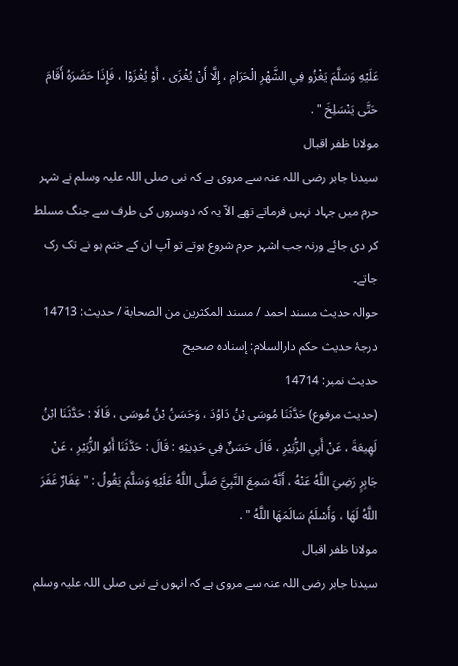عَلَيْهِ وَسَلَّمَ يَغْزُو فِي الشَّهْرِ الْحَرَامِ ، إِلَّا أَنْ يُغْزَى ، أَوْ يُغْزَوْا ، فَإِذَا حَضَرَهُ أَقَامَ حَتَّى يَنْسَلِخَ " .
مولانا ظفر اقبال
سیدنا جابر رضی اللہ عنہ سے مروی ہے کہ نبی صلی اللہ علیہ وسلم نے شہر حرم میں جہاد نہیں فرماتے تھے الاّ یہ کہ دوسروں کی طرف سے جنگ مسلط کر دی جائے ورنہ جب اشہر حرم شروع ہوتے تو آپ ان کے ختم ہو نے تک رک جاتے۔
حوالہ حدیث مسند احمد / مسند المكثرين من الصحابة / حدیث: 14713
درجۂ حدیث حکم دارالسلام: إسناده صحيح
حدیث نمبر: 14714
(حديث مرفوع) حَدَّثَنَا مُوسَى بْنُ دَاوُدَ ، وَحَسَنُ بْنُ مُوسَى ، قَالَا : حَدَّثَنَا ابْنُ لَهِيعَةَ ، عَنْ أَبِي الزُّبَيْرِ ، قَالَ حَسَنٌ فِي حَدِيثِهِ : قَالَ : حَدَّثَنَا أَبُو الزُّبَيْرِ ، عَنْ جَابِرٍ رَضِيَ اللَّهُ عَنْهُ ، أَنَّهُ سَمِعَ النَّبِيَّ صَلَّى اللَّهُ عَلَيْهِ وَسَلَّمَ يَقُولُ : " غِفَارٌ غَفَرَ اللَّهُ لَهَا ، وَأَسْلَمُ سَالَمَهَا اللَّهُ " .
مولانا ظفر اقبال
سیدنا جابر رضی اللہ عنہ سے مروی ہے کہ انہوں نے نبی صلی اللہ علیہ وسلم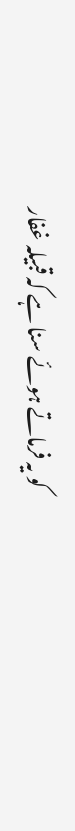کو یہ فرماتے ہوئے سنا ہے کہ قبیلہ غفار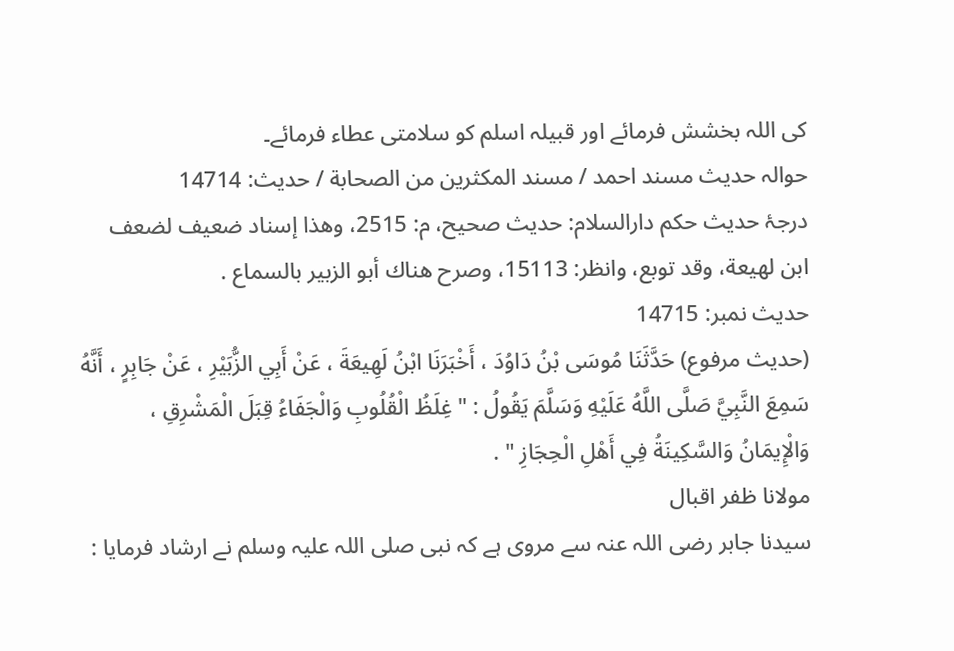کی اللہ بخشش فرمائے اور قبیلہ اسلم کو سلامتی عطاء فرمائے۔
حوالہ حدیث مسند احمد / مسند المكثرين من الصحابة / حدیث: 14714
درجۂ حدیث حکم دارالسلام: حديث صحيح، م: 2515، وهذا إسناد ضعيف لضعف ابن لهيعة، وقد توبع، وانظر: 15113، وصرح هناك أبو الزبير بالسماع .
حدیث نمبر: 14715
(حديث مرفوع) حَدَّثَنَا مُوسَى بْنُ دَاوُدَ ، أَخْبَرَنَا ابْنُ لَهِيعَةَ ، عَنْ أَبِي الزُّبَيْرِ ، عَنْ جَابِرٍ ، أَنَّهُ سَمِعَ النَّبِيَّ صَلَّى اللَّهُ عَلَيْهِ وَسَلَّمَ يَقُولُ : " غِلَظُ الْقُلُوبِ وَالْجَفَاءُ قِبَلَ الْمَشْرِقِ ، وَالْإِيمَانُ وَالسَّكِينَةُ فِي أَهْلِ الْحِجَازِ " .
مولانا ظفر اقبال
سیدنا جابر رضی اللہ عنہ سے مروی ہے کہ نبی صلی اللہ علیہ وسلم نے ارشاد فرمایا :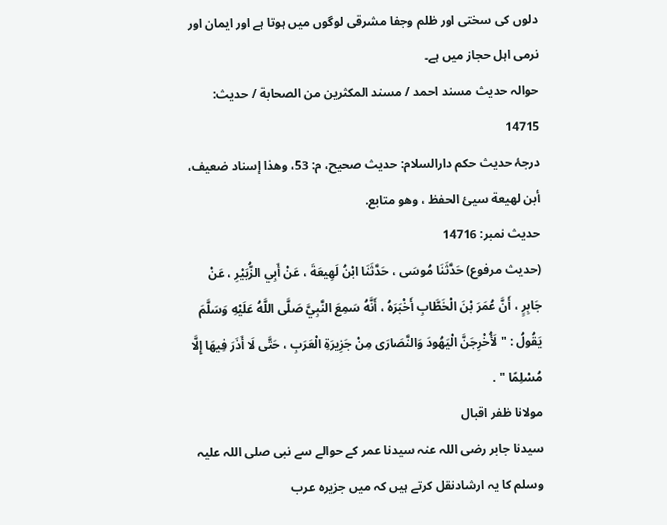دلوں کی سختی اور ظلم وجفا مشرقی لوگوں میں ہوتا ہے اور ایمان اور نرمی اہل حجاز میں ہے۔
حوالہ حدیث مسند احمد / مسند المكثرين من الصحابة / حدیث: 14715
درجۂ حدیث حکم دارالسلام: حديث صحيح، م: 53، وهذا إسناد ضعيف، أبن لهيعة سيئ الحفظ ، وهو متابع.
حدیث نمبر: 14716
(حديث مرفوع) حَدَّثَنَا مُوسَى ، حَدَّثَنَا ابْنُ لَهِيعَةَ ، عَنْ أَبِي الزُّبَيْرِ ، عَنْ جَابِرٍ ، أَنَّ عُمَرَ بْنَ الْخَطَّابِ أَخْبَرَهُ ، أَنَّهُ سَمِعَ النَّبِيَّ صَلَّى اللَّهُ عَلَيْهِ وَسَلَّمَ يَقُولُ : " لَأُخْرِجَنَّ الْيَهُودَ وَالنَّصَارَى مِنْ جَزِيرَةِ الْعَرَبِ ، حَتَّى لَا أَذَرَ فِيهَا إِلَّا مُسْلِمًا " .
مولانا ظفر اقبال
سیدنا جابر رضی اللہ عنہ سیدنا عمر کے حوالے سے نبی صلی اللہ علیہ وسلم کا یہ ارشادنقل کرتے ہیں کہ میں جزیرہ عرب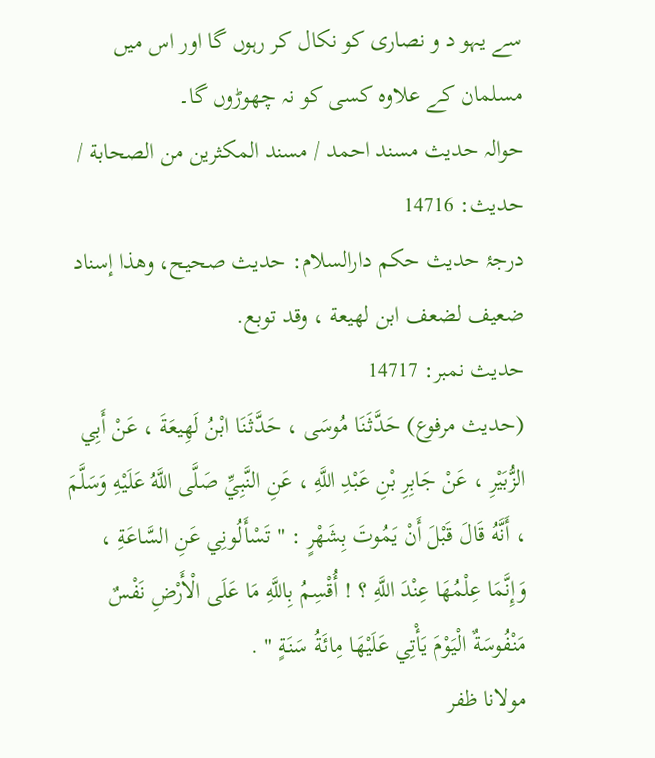سے یہو د و نصاری کو نکال کر رہوں گا اور اس میں مسلمان کے علاوہ کسی کو نہ چھوڑوں گا۔
حوالہ حدیث مسند احمد / مسند المكثرين من الصحابة / حدیث: 14716
درجۂ حدیث حکم دارالسلام: حديث صحيح، وهذا إسناد ضعيف لضعف ابن لهيعة ، وقد توبع.
حدیث نمبر: 14717
(حديث مرفوع) حَدَّثَنَا مُوسَى ، حَدَّثَنَا ابْنُ لَهِيعَةَ ، عَنْ أَبِي الزُّبَيْرِ ، عَنْ جَابِرِ بْنِ عَبْدِ اللَّهِ ، عَنِ النَّبِيِّ صَلَّى اللَّهُ عَلَيْهِ وَسَلَّمَ ، أَنَّهُ قَالَ قَبْلَ أَنْ يَمُوتَ بِشَهْرٍ : " تَسْأَلُونِي عَنِ السَّاعَةِ ، وَإِنَّمَا عِلْمُهَا عِنْدَ اللَّهِ ؟ ! أُقْسِمُ بِاللَّهِ مَا عَلَى الْأَرْضِ نَفْسٌ مَنْفُوسَةٌ الْيَوْمَ يَأْتِي عَلَيْهَا مِائَةُ سَنَةٍ " .
مولانا ظفر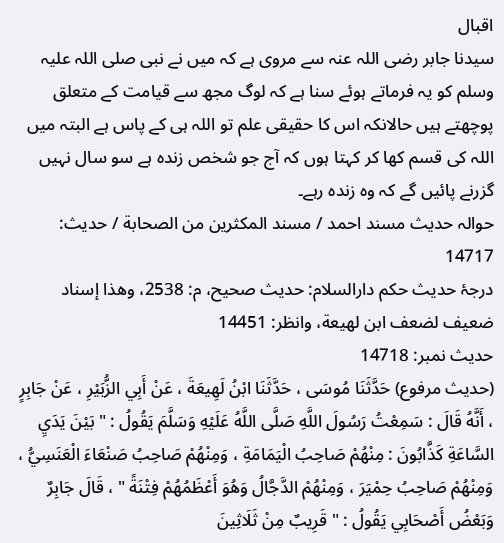اقبال
سیدنا جابر رضی اللہ عنہ سے مروی ہے کہ میں نے نبی صلی اللہ علیہ وسلم کو یہ فرماتے ہوئے سنا ہے کہ لوگ مجھ سے قیامت کے متعلق پوچھتے ہیں حالانکہ اس کا حقیقی علم تو اللہ ہی کے پاس ہے البتہ میں اللہ کی قسم کھا کر کہتا ہوں کہ آج جو شخص زندہ ہے سو سال نہیں گزرنے پائیں گے کہ وہ زندہ رہے۔
حوالہ حدیث مسند احمد / مسند المكثرين من الصحابة / حدیث: 14717
درجۂ حدیث حکم دارالسلام: حديث صحيح، م: 2538، وهذا إسناد ضعيف لضعف ابن لهيعة، وانظر: 14451
حدیث نمبر: 14718
(حديث مرفوع) حَدَّثَنَا مُوسَى ، حَدَّثَنَا ابْنُ لَهِيعَةَ ، عَنْ أَبِي الزُّبَيْرِ ، عَنْ جَابِرٍ ، أَنَّهُ قَالَ : سَمِعْتُ رَسُولَ اللَّهِ صَلَّى اللَّهُ عَلَيْهِ وَسَلَّمَ يَقُولُ : " بَيْنَ يَدَيِ السَّاعَةِ كَذَّابُونَ : مِنْهُمْ صَاحِبُ الْيَمَامَةِ ، وَمِنْهُمْ صَاحِبُ صَنْعَاءَ الْعَنَسِيُّ ، وَمِنْهُمْ صَاحِبُ حِمْيَرَ ، وَمِنْهُمْ الدَّجَّالُ وَهُوَ أَعْظَمُهُمْ فِتْنَةً " ، قَالَ جَابِرٌ وَبَعْضُ أَصْحَابِي يَقُولُ : " قَرِيبٌ مِنْ ثَلَاثِينَ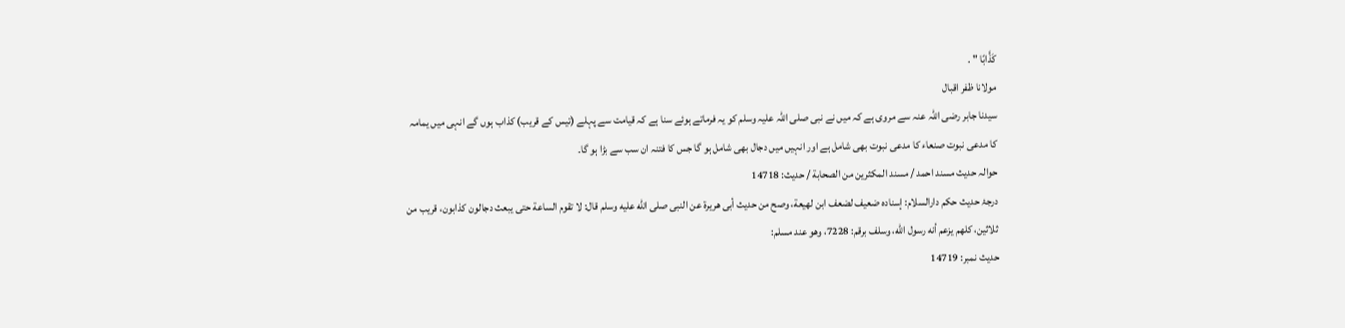كَذَّابًا " .
مولانا ظفر اقبال
سیدنا جابر رضی اللہ عنہ سے مروی ہے کہ میں نے نبی صلی اللہ علیہ وسلم کو یہ فرماتے ہوئے سنا ہے کہ قیامت سے پہلے (تیس کے قریب) کذاب ہوں گے انہی میں یمامہ کا مدعی نبوت صنعاء کا مدعی نبوت بھی شامل ہے اور انہیں میں دجال بھی شامل ہو گا جس کا فتنہ ان سب سے بڑا ہو گا۔
حوالہ حدیث مسند احمد / مسند المكثرين من الصحابة / حدیث: 14718
درجۂ حدیث حکم دارالسلام: إسناده ضعيف لضعف ابن لهيعة، وصح من حديث أبى هريرة عن النبى صلى الله عليه وسلم قال: لا تقوم الساعة حتى يبعث دجالون كذابون، قريب من ثلاثين، كلهم يزعم أنه رسول الله، وسلف برقم: 7228، وهو عند مسلم:
حدیث نمبر: 14719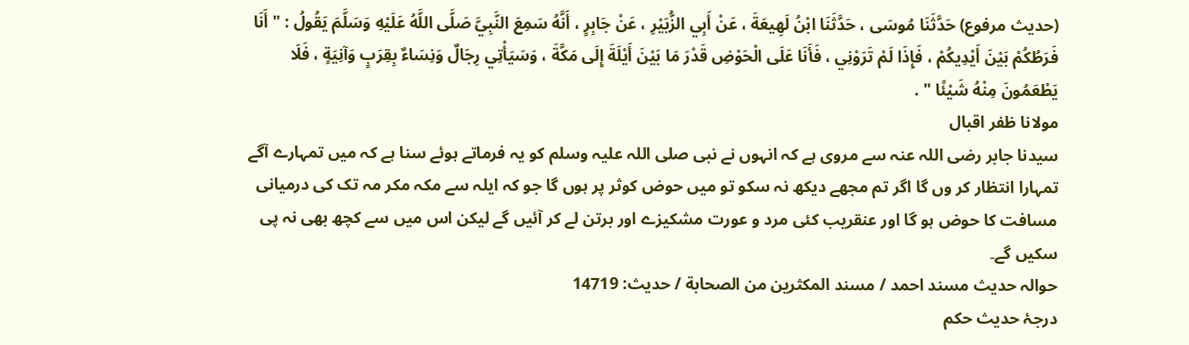(حديث مرفوع) حَدَّثَنَا مُوسَى ، حَدَّثَنَا ابْنُ لَهِيعَةَ ، عَنْ أَبِي الزُّبَيْرِ ، عَنْ جَابِرٍ ، أَنَّهُ سَمِعَ النَّبِيَّ صَلَّى اللَّهُ عَلَيْهِ وَسَلَّمَ يَقُولُ : " أَنَا فَرَطُكُمْ بَيْنَ أَيْدِيكُمْ ، فَإِذَا لَمْ تَرَوْنِي ، فَأَنَا عَلَى الْحَوْضِ قَدْرَ مَا بَيْنَ أَيْلَةَ إِلَى مَكَّةَ ، وَسَيَأْتِي رِجَالٌ وَنِسَاءٌ بِقِرَبٍ وَآنِيَةٍ ، فَلَا يَطْعَمُونَ مِنْهُ شَيْئًا " .
مولانا ظفر اقبال
سیدنا جابر رضی اللہ عنہ سے مروی ہے کہ انہوں نے نبی صلی اللہ علیہ وسلم کو یہ فرماتے ہوئے سنا ہے کہ میں تمہارے آگے تمہارا انتظار کر وں گا اگر تم مجھے دیکھ نہ سکو تو میں حوض کوثر پر ہوں گا جو کہ ایلہ سے مکہ مکر مہ تک کی درمیانی مسافت کا حوض ہو گا اور عنقریب کئی مرد و عورت مشکیزے اور برتن لے کر آئیں گے لیکن اس میں سے کچھ بھی نہ پی سکیں گے۔
حوالہ حدیث مسند احمد / مسند المكثرين من الصحابة / حدیث: 14719
درجۂ حدیث حکم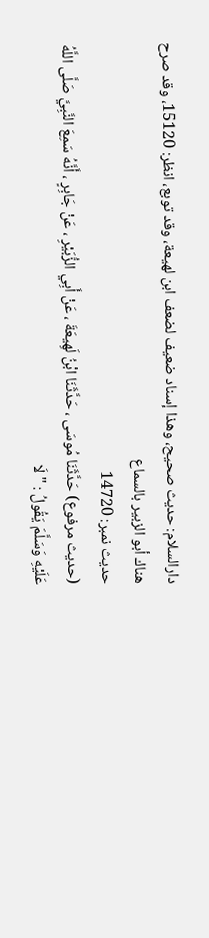دارالسلام: حديث صحيح، وهذا إسناد ضعيف لضعف ابن لهيعة، وقد توبع، انظر: 15120، وقد صرح هناك أبو الزبير بالسماع
حدیث نمبر: 14720
(حديث مرفوع) حَدَّثَنَا مُوسَى ، حَدَّثَنَا ابْنُ لَهِيعَةَ ، عَنْ أَبِي الزُّبَيْرِ ، عَنْ جَابِرٍ ، أَنَّهُ سَمِعَ النَّبِيَّ صَلَّى اللَّهُ عَلَيْهِ وَسَلَّمَ يَقُولُ : " لَا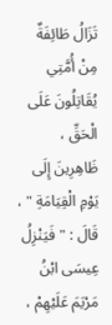تَزَالُ طَائِفَةٌ مِنْ أُمَّتِي يُقَاتِلُونَ عَلَى الْحَقِّ ، ظَاهِرِينَ إِلَى يَوْمِ الْقِيَامَةِ " ، قَالَ : " فَيَنْزِلُ عِيسَى ابْنُ مَرْيَمَ عَلَيْهِمْ ،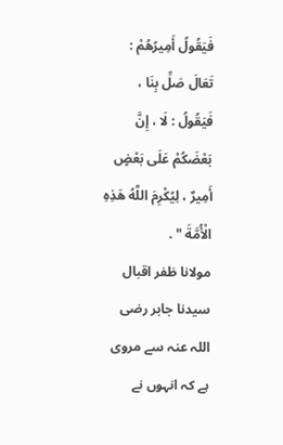فَيَقُولُ أَمِيرُهُمْ : تَعَالَ صَلِّ بِنَا ، فَيَقُولُ : لَا ، إِنَّ بَعْضَكُمْ عَلَى بَعْضٍ أَمِيرٌ ، لِيُكْرِمَ اللَّهُ هَذِهِ الْأُمَّةَ " .
مولانا ظفر اقبال
سیدنا جابر رضی اللہ عنہ سے مروی ہے کہ انہوں نے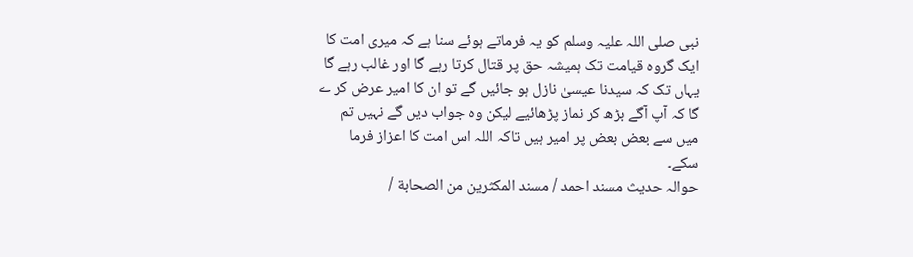نبی صلی اللہ علیہ وسلم کو یہ فرماتے ہوئے سنا ہے کہ میری امت کا ایک گروہ قیامت تک ہمیشہ حق پر قتال کرتا رہے گا اور غالب رہے گا یہاں تک کہ سیدنا عیسیٰ نازل ہو جائیں گے تو ان کا امیر عرض کر ے گا کہ آپ آگے بڑھ کر نماز پڑھائیے لیکن وہ جواب دیں گے نہیں تم میں سے بعض بعض پر امیر ہیں تاکہ اللہ اس امت کا اعزاز فرما سکے۔
حوالہ حدیث مسند احمد / مسند المكثرين من الصحابة /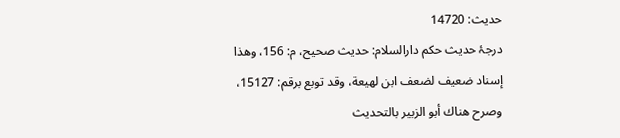حدیث: 14720
درجۂ حدیث حکم دارالسلام: حديث صحيح، م: 156، وهذا إسناد ضعيف لضعف ابن لهيعة، وقد توبع برقم: 15127، وصرح هناك أبو الزبير بالتحديث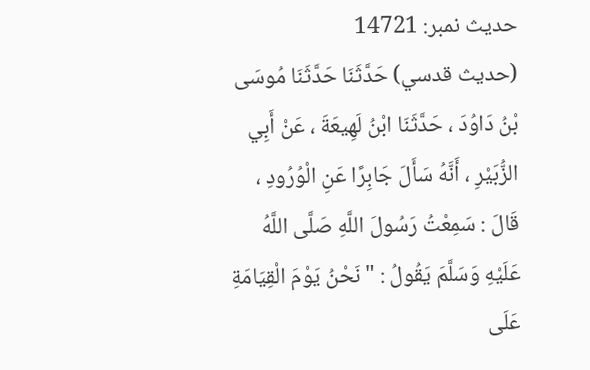حدیث نمبر: 14721
(حديث قدسي) حَدَّثَنَا حَدَّثَنَا مُوسَى بْنُ دَاوُدَ ، حَدَّثَنَا ابْنُ لَهِيعَةَ ، عَنْ أَبِي الزُّبَيْرِ ، أَنَّهُ سَأَلَ جَابِرًا عَنِ الْوُرُودِ ، قَالَ : سَمِعْتُ رَسُولَ اللَّهِ صَلَّى اللَّهُ عَلَيْهِ وَسَلَّمَ يَقُولُ : " نَحْنُ يَوْمَ الْقِيَامَةِ عَلَى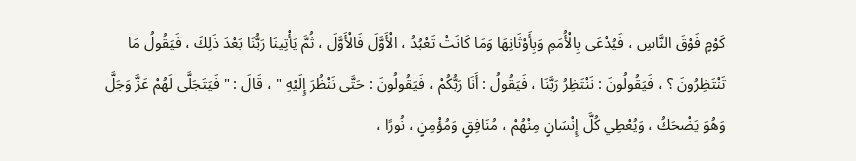كَوْمٍ فَوْقَ النَّاسِ ، فَيُدْعَى بِالْأُمَمِ وَبِأَوْثَانِهَا وَمَا كَانَتْ تَعْبُدُ ، الْأَوَّلَ فَالْأَوَّلَ ، ثُمَّ يَأْتِينَا رَبُّنَا بَعْدَ ذَلِكَ ، فَيَقُولُ مَا تَنْتَظِرُونَ ؟ ، فَيَقُولُونَ : نَنْتَظِرُ رَبَّنَا ، فَيَقُولُ : أَنَا رَبُّكُمْ ، فَيَقُولُونَ : حَتَّى نَنْظُرَ إِلَيْهِ " ، قَالَ : " فَيَتَجَلَّى لَهُمْ عَزَّ وَجَلَّ وَهُوَ يَضْحَكُ ، وَيُعْطِي كُلَّ إِنْسَانٍ مِنْهُمْ ، مُنَافِقٍ وَمُؤْمِنٍ ، نُورًا ،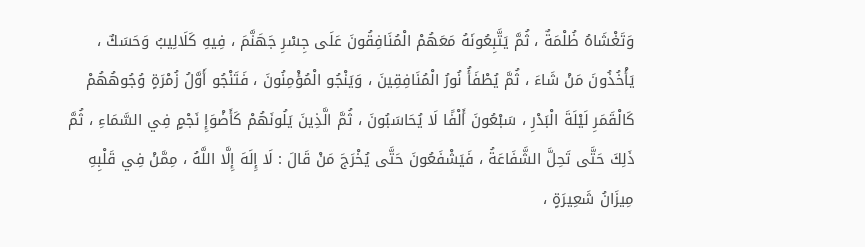وَتَغْشَاهُ ظُلْمَةٌ ، ثُمَّ يَتَّبِعُونَهُ مَعَهُمْ الْمُنَافِقُونَ عَلَى جِسْرِ جَهَنَّمَ ، فِيهِ كَلَالِيبُ وَحَسَكٌ ، يَأْخُذُونَ مَنْ شَاءَ ، ثُمَّ يُطْفَأُ نُورُ الْمُنَافِقِينَ ، وَيَنْجُو الْمُؤْمِنُونَ ، فَتَنْجُو أَوَّلُ زُمْرَةٍ وُجُوهُهُمْ كَالْقَمَرِ لَيْلَةَ الْبَدْرِ ، سَبْعُونَ أَلْفًا لَا يُحَاسَبُونَ ، ثُمَّ الَّذِينَ يَلُونَهُمْ كَأَضْوَإِ نَجْمٍ فِي السَّمَاءِ ، ثُمَّ ذَلِكَ حَتَّى تَحِلَّ الشَّفَاعَةُ ، فَيَشْفَعُونَ حَتَّى يُخْرَجَ مَنْ قَالَ : لَا إِلَهَ إِلَّا اللَّهُ ، مِمَّنْ فِي قَلْبِهِ مِيزَانُ شَعِيرَةٍ ،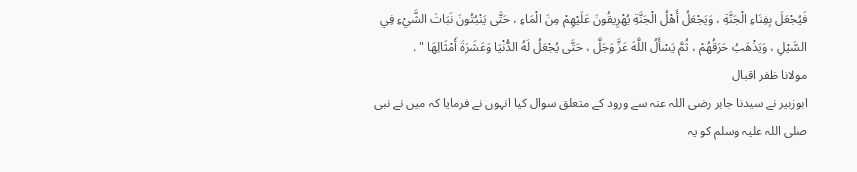فَيُجْعَلَ بِفِنَاءِ الْجَنَّةِ ، وَيَجْعَلُ أَهْلُ الْجَنَّةِ يُهْرِيقُونَ عَلَيْهِمْ مِنَ الْمَاءِ ، حَتَّى يَنْبُتُونَ نَبَاتَ الشَّيْءِ فِي السَّيْلِ ، وَيَذْهَبُ حَرَقُهُمْ ، ثُمَّ يَسْأَلُ اللَّهَ عَزَّ وَجَلَّ ، حَتَّى يُجْعَلُ لَهُ الدُّنْيَا وَعَشَرَةَ أَمْثَالِهَا " .
مولانا ظفر اقبال
ابوزبیر نے سیدنا جابر رضی اللہ عنہ سے ورود کے متعلق سوال کیا انہوں نے فرمایا کہ میں نے نبی صلی اللہ علیہ وسلم کو یہ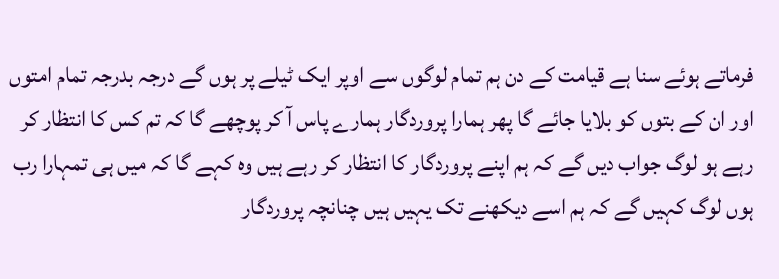فرماتے ہوئے سنا ہے قیامت کے دن ہم تمام لوگوں سے اوپر ایک ٹیلے پر ہوں گے درجہ بدرجہ تمام امتوں اور ان کے بتوں کو بلایا جائے گا پھر ہمارا پروردگار ہمارے پاس آ کر پوچھے گا کہ تم کس کا انتظار کر رہے ہو لوگ جواب دیں گے کہ ہم اپنے پروردگار کا انتظار کر رہے ہیں وہ کہے گا کہ میں ہی تمہارا رب ہوں لوگ کہیں گے کہ ہم اسے دیکھنے تک یہیں ہیں چنانچہ پروردگار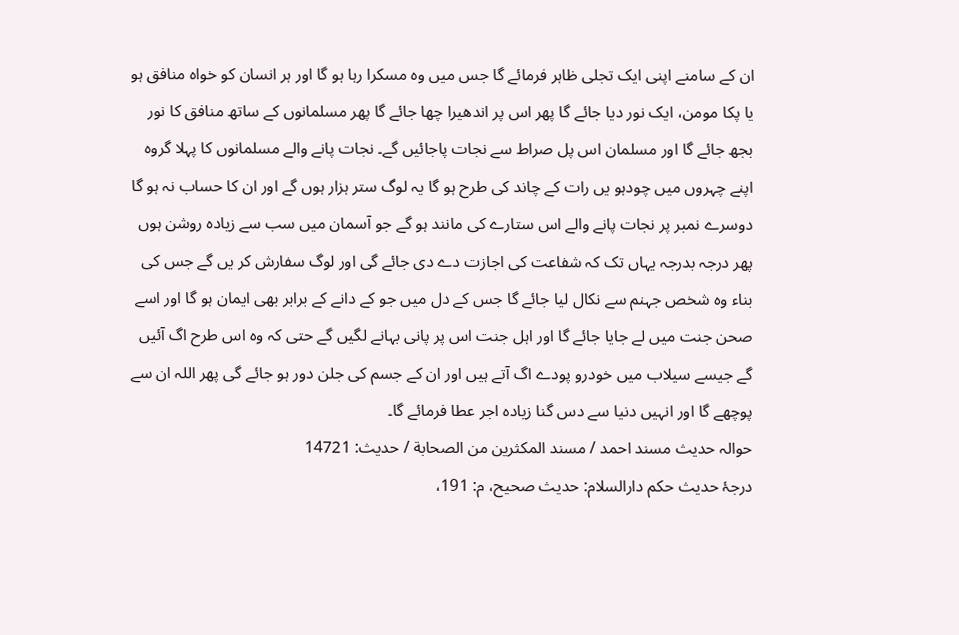ان کے سامنے اپنی ایک تجلی ظاہر فرمائے گا جس میں وہ مسکرا رہا ہو گا اور ہر انسان کو خواہ منافق ہو یا پکا مومن، ایک نور دیا جائے گا پھر اس پر اندھیرا چھا جائے گا پھر مسلمانوں کے ساتھ منافق کا نور بجھ جائے گا اور مسلمان اس پل صراط سے نجات پاجائیں گے۔ نجات پانے والے مسلمانوں کا پہلا گروہ اپنے چہروں میں چودہو یں رات کے چاند کی طرح ہو گا یہ لوگ ستر ہزار ہوں گے اور ان کا حساب نہ ہو گا دوسرے نمبر پر نجات پانے والے اس ستارے کی مانند ہو گے جو آسمان میں سب سے زیادہ روشن ہوں پھر درجہ بدرجہ یہاں تک کہ شفاعت کی اجازت دے دی جائے گی اور لوگ سفارش کر یں گے جس کی بناء وہ شخص جہنم سے نکال لیا جائے گا جس کے دل میں جو کے دانے کے برابر بھی ایمان ہو گا اور اسے صحن جنت میں لے جایا جائے گا اور اہل جنت اس پر پانی بہانے لگیں گے حتی کہ وہ اس طرح اگ آئیں گے جیسے سیلاب میں خودرو پودے اگ آتے ہیں اور ان کے جسم کی جلن دور ہو جائے گی پھر اللہ ان سے پوچھے گا اور انہیں دنیا سے دس گنا زیادہ اجر عطا فرمائے گا۔
حوالہ حدیث مسند احمد / مسند المكثرين من الصحابة / حدیث: 14721
درجۂ حدیث حکم دارالسلام: حديث صحيح، م: 191،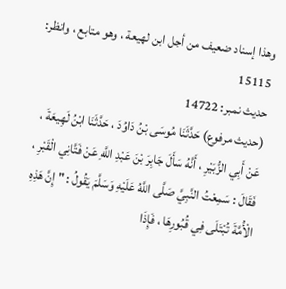وهذا إسناد ضعيف من أجل ابن لهيعة ، وهو متابع ، وانظر: 15115
حدیث نمبر: 14722
(حديث مرفوع) حَدَّثَنَا مُوسَى بْنُ دَاوُدَ ، حَدَّثَنَا ابْنُ لَهِيعَةَ ، عَنْ أَبِي الزُّبَيْرِ ، أَنَّهُ سَأَلَ جَابِرَ بْنَ عَبْدِ اللَّهِ عَنْ فَتَّانِي الْقَبْرِ ، فَقَالَ : سَمِعْتُ النَّبِيَّ صَلَّى اللَّهُ عَلَيْهِ وَسَلَّمَ يَقُولُ : " إِنَّ هَذِهِ الْأُمَّةَ تُبْتَلَى فِي قُبُورِهَا ، فَإِذَا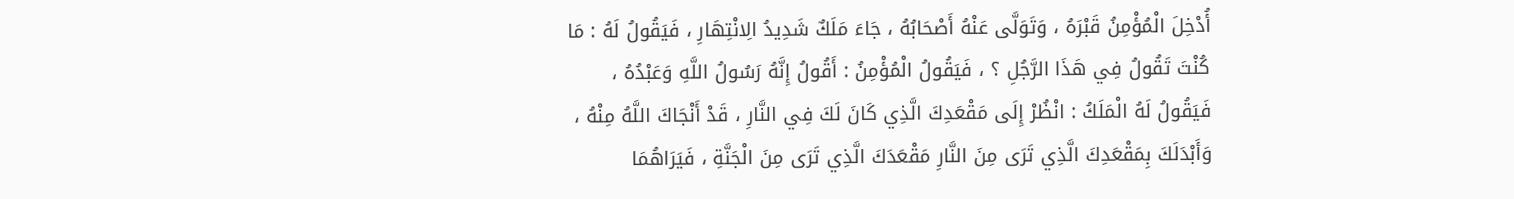أُدْخِلَ الْمُؤْمِنُ قَبْرَهُ ، وَتَوَلَّى عَنْهُ أَصْحَابُهُ ، جَاءَ مَلَكٌ شَدِيدُ الِانْتِهَارِ ، فَيَقُولُ لَهُ : مَا كُنْتَ تَقُولُ فِي هَذَا الرَّجُلِ ؟ ، فَيَقُولُ الْمُؤْمِنُ : أَقُولُ إِنَّهُ رَسُولُ اللَّهِ وَعَبْدُهُ ، فَيَقُولُ لَهُ الْمَلَكُ : انْظُرْ إِلَى مَقْعَدِكَ الَّذِي كَانَ لَكَ فِي النَّارِ ، قَدْ أَنْجَاكَ اللَّهُ مِنْهُ ، وَأَبْدَلَكَ بِمَقْعَدِكَ الَّذِي تَرَى مِنَ النَّارِ مَقْعَدَكَ الَّذِي تَرَى مِنَ الْجَنَّةِ ، فَيَرَاهُمَا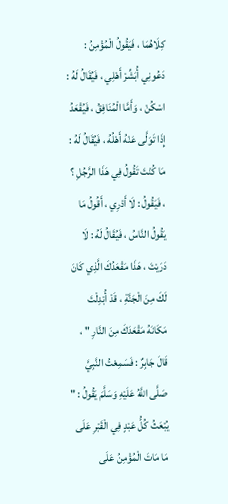كِلَاهُمَا ، فَيَقُولُ الْمُؤْمِنُ : دَعُونِي أُبَشِّرْ أَهْلِي ، فَيُقَالُ لَهُ : اسْكُنْ ، وَأَمَّا الْمُنَافِقُ ، فَيُقْعَدُ إِذَا تَوَلَّى عَنْهُ أَهْلُهُ ، فَيُقَالُ لَهُ : مَا كُنْتَ تَقُولُ فِي هَذَا الرَّجُلِ ؟ ، فَيَقُولُ : لَا أَدْرِي ، أَقُولُ مَا يَقُولُ النَّاسُ ، فَيُقَالُ لَهُ : لَا دَرَيْتَ ، هَذَا مَقْعَدُكَ الَّذِي كَانَ لَكَ مِنَ الْجَنَّةِ ، قَدْ أُبْدِلْتَ مَكَانَهُ مَقْعَدَكَ مِنَ النَّارِ " ، قَالَ جَابِرٌ : فَسَمِعْتُ النَّبِيَّ صَلَّى اللَّهُ عَلَيْهِ وَسَلَّمَ يَقُولُ : " يُبْعَثُ كُلُّ عَبْدٍ فِي الْقَبْرِ عَلَى مَا مَاتَ الْمُؤْمِنُ عَلَى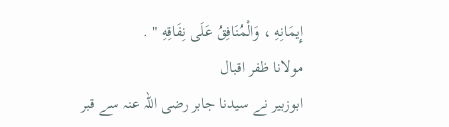إِيمَانِهِ ، وَالْمُنَافِقُ عَلَى نِفَاقِهِ " .
مولانا ظفر اقبال
ابوزبیر نے سیدنا جابر رضی اللہ عنہ سے قبر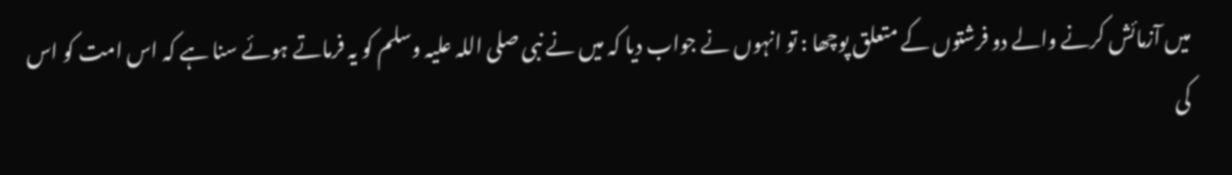میں آزمائش کرنے والے دو فرشتوں کے متعلق پوچھا : تو انہوں نے جواب دیا کہ میں نے نبی صلی اللہ علیہ وسلم کو یہ فرماتے ہوئے سنا ہے کہ اس امت کو اس کی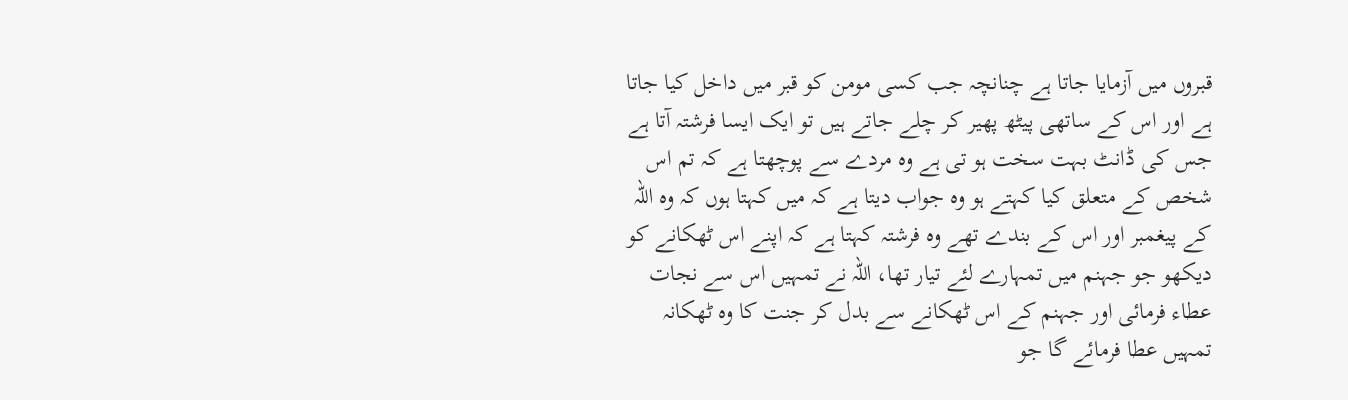قبروں میں آزمایا جاتا ہے چنانچہ جب کسی مومن کو قبر میں داخل کیا جاتا ہے اور اس کے ساتھی پیٹھ پھیر کر چلے جاتے ہیں تو ایک ایسا فرشتہ آتا ہے جس کی ڈانٹ بہت سخت ہو تی ہے وہ مردے سے پوچھتا ہے کہ تم اس شخص کے متعلق کیا کہتے ہو وہ جواب دیتا ہے کہ میں کہتا ہوں کہ وہ اللہ کے پیغمبر اور اس کے بندے تھے وہ فرشتہ کہتا ہے کہ اپنے اس ٹھکانے کو دیکھو جو جہنم میں تمہارے لئے تیار تھا، اللہ نے تمہیں اس سے نجات عطاء فرمائی اور جہنم کے اس ٹھکانے سے بدل کر جنت کا وہ ٹھکانہ تمہیں عطا فرمائے گا جو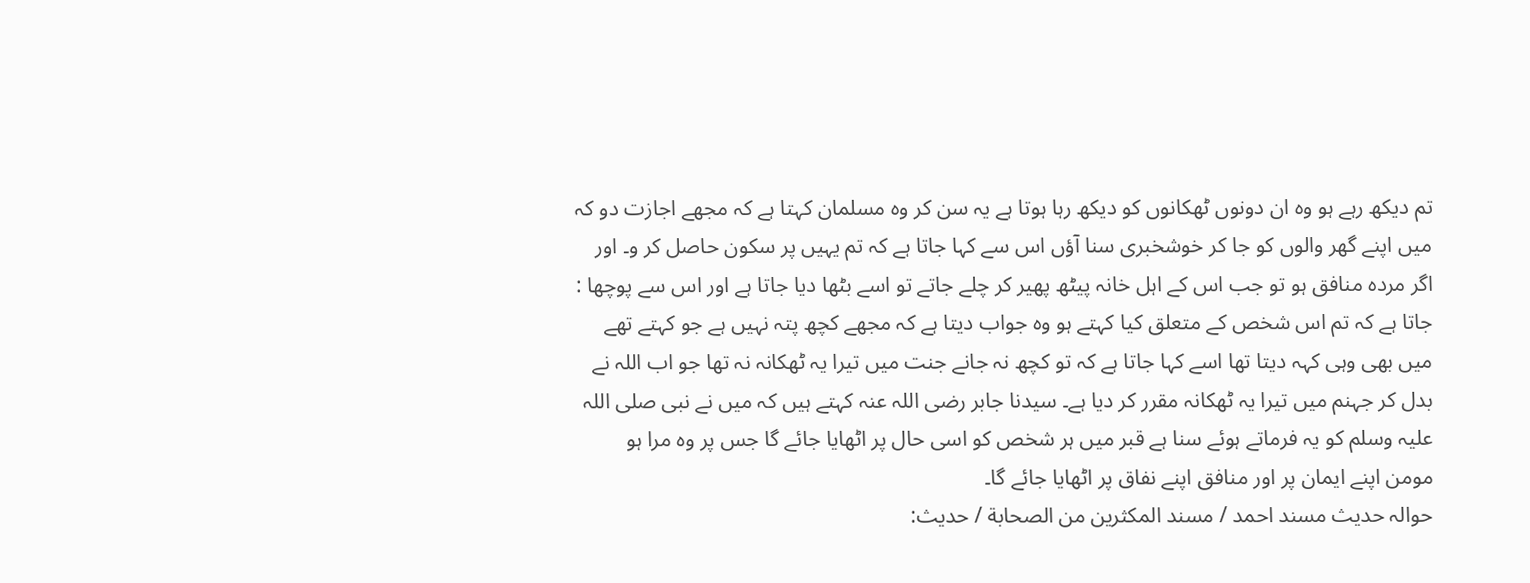تم دیکھ رہے ہو وہ ان دونوں ٹھکانوں کو دیکھ رہا ہوتا ہے یہ سن کر وہ مسلمان کہتا ہے کہ مجھے اجازت دو کہ میں اپنے گھر والوں کو جا کر خوشخبری سنا آؤں اس سے کہا جاتا ہے کہ تم یہیں پر سکون حاصل کر و۔ اور اگر مردہ منافق ہو تو جب اس کے اہل خانہ پیٹھ پھیر کر چلے جاتے تو اسے بٹھا دیا جاتا ہے اور اس سے پوچھا : جاتا ہے کہ تم اس شخص کے متعلق کیا کہتے ہو وہ جواب دیتا ہے کہ مجھے کچھ پتہ نہیں ہے جو کہتے تھے میں بھی وہی کہہ دیتا تھا اسے کہا جاتا ہے کہ تو کچھ نہ جانے جنت میں تیرا یہ ٹھکانہ نہ تھا جو اب اللہ نے بدل کر جہنم میں تیرا یہ ٹھکانہ مقرر کر دیا ہے۔ سیدنا جابر رضی اللہ عنہ کہتے ہیں کہ میں نے نبی صلی اللہ علیہ وسلم کو یہ فرماتے ہوئے سنا ہے قبر میں ہر شخص کو اسی حال پر اٹھایا جائے گا جس پر وہ مرا ہو مومن اپنے ایمان پر اور منافق اپنے نفاق پر اٹھایا جائے گا۔
حوالہ حدیث مسند احمد / مسند المكثرين من الصحابة / حدیث: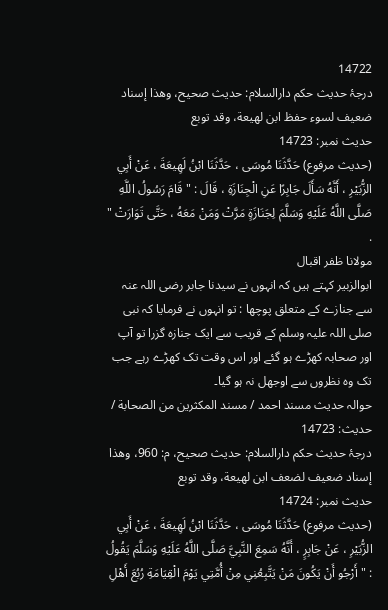14722
درجۂ حدیث حکم دارالسلام: حديث صحيح، وهذا إسناد ضعيف لسوء حفظ ابن لهيعة، وقد توبع
حدیث نمبر: 14723
(حديث مرفوع) حَدَّثَنَا مُوسَى ، حَدَّثَنَا ابْنُ لَهِيعَةَ ، عَنْ أَبِي الزُّبَيْرِ ، أَنَّهُ سَأَلَ جَابِرًا عَنِ الْجِنَازَةِ ، قَالَ : " قَامَ رَسُولُ اللَّهِ صَلَّى اللَّهُ عَلَيْهِ وَسَلَّمَ لِجَنَازَةٍ مَرَّتْ وَمَنْ مَعَهُ ، حَتَّى تَوَارَتْ " .
مولانا ظفر اقبال
ابوالزبیر کہتے ہیں کہ انہوں نے سیدنا جابر رضی اللہ عنہ سے جنازے کے متعلق پوچھا : تو انہوں نے فرمایا کہ نبی صلی اللہ علیہ وسلم کے قریب سے ایک جنازہ گزرا تو آپ اور صحابہ کھڑے ہو گئے اور اس وقت تک کھڑے رہے جب تک وہ نظروں سے اوجھل نہ ہو گیا۔
حوالہ حدیث مسند احمد / مسند المكثرين من الصحابة / حدیث: 14723
درجۂ حدیث حکم دارالسلام: حديث صحيح، م: 960، وهذا إسناد ضعيف لضعف ابن لهيعة، وقد توبع
حدیث نمبر: 14724
(حديث مرفوع) حَدَّثَنَا مُوسَى ، حَدَّثَنَا ابْنُ لَهِيعَةَ ، عَنْ أَبِي الزُّبَيْرِ ، عَنْ جَابِرٍ ، أَنَّهُ سَمِعَ النَّبِيَّ صَلَّى اللَّهُ عَلَيْهِ وَسَلَّمَ يَقُولُ : " أَرْجُو أَنْ يَكُونَ مَنْ يَتَّبِعُنِي مِنْ أُمَّتِي يَوْمَ الْقِيَامَةِ رُبُعَ أَهْلِ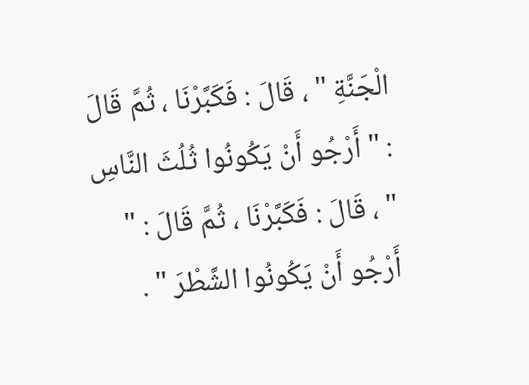الْجَنَّةِ " ، قَالَ : فَكَبَّرْنَا ، ثُمَّ قَالَ : " أَرْجُو أَنْ يَكُونُوا ثُلُثَ النَّاسِ " ، قَالَ : فَكَبَّرْنَا ، ثُمَّ قَالَ : " أَرْجُو أَنْ يَكُونُوا الشَّطْرَ " .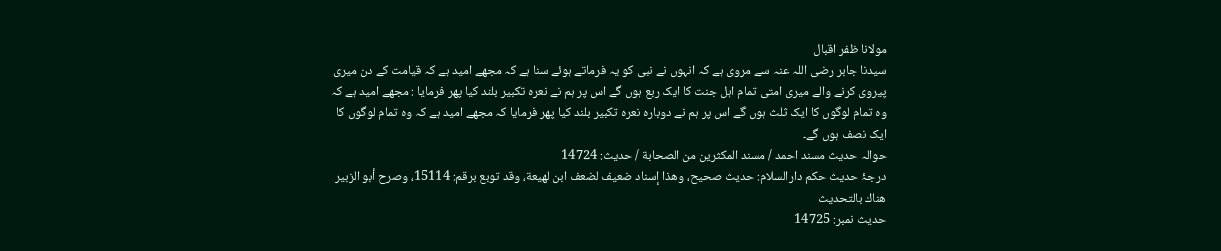مولانا ظفر اقبال
سیدنا جابر رضی اللہ عنہ سے مروی ہے کہ انہوں نے نبی کو یہ فرماتے ہوئے سنا ہے کہ مجھے امید ہے کہ قیامت کے دن میری پیروی کرنے والے میری امتی تمام اہل جنت کا ایک ربع ہوں گے اس پر ہم نے نعرہ تکبیر بلند کیا پھر فرمایا : مجھے امید ہے کہ وہ تمام لوگوں کا ایک ثلث ہوں گے اس پر ہم نے دوبارہ نعرہ تکبیر بلند کیا پھر فرمایا کہ مجھے امید ہے کہ وہ تمام لوگوں کا ایک نصف ہوں گے۔
حوالہ حدیث مسند احمد / مسند المكثرين من الصحابة / حدیث: 14724
درجۂ حدیث حکم دارالسلام: حديث صحيح، وهذا إسناد ضعيف لضعف ابن لهيعة، وقد توبع برقم: 15114، وصرح أبو الزبير هناك بالتحديث
حدیث نمبر: 14725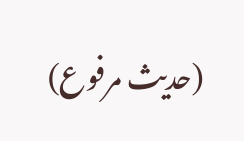(حديث مرفوع)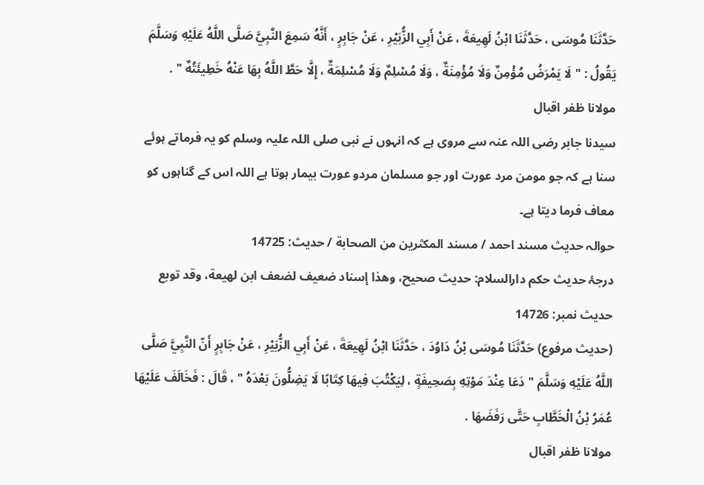حَدَّثَنَا مُوسَى ، حَدَّثَنَا ابْنُ لَهِيعَةَ ، عَنْ أَبِي الزُّبَيْرِ ، عَنْ جَابِرٍ ، أَنَّهُ سَمِعَ النَّبِيَّ صَلَّى اللَّهُ عَلَيْهِ وَسَلَّمَ يَقُولُ : " لَا يَمْرَضُ مُؤْمِنٌ وَلَا مُؤْمِنَةٌ ، وَلَا مُسْلِمٌ وَلَا مُسْلِمَةٌ ، إِلَّا حَطَّ اللَّهُ بِهَا عَنْهُ خَطِيئَتُهٌ " .
مولانا ظفر اقبال
سیدنا جابر رضی اللہ عنہ سے مروی ہے کہ انہوں نے نبی صلی اللہ علیہ وسلم کو یہ فرماتے ہوئے سنا ہے کہ جو مومن مرد عورت اور جو مسلمان مردو عورت بیمار ہوتا ہے اللہ اس کے گناہوں کو معاف فرما دیتا ہے۔
حوالہ حدیث مسند احمد / مسند المكثرين من الصحابة / حدیث: 14725
درجۂ حدیث حکم دارالسلام: حديث صحيح، وهذا إسناد ضعيف لضعف ابن لهيعة، وقد توبع
حدیث نمبر: 14726
(حديث مرفوع) حَدَّثَنَا مُوسَى بْنُ دَاوُدَ ، حَدَّثَنَا ابْنُ لَهِيعَةَ ، عَنْ أَبِي الزُّبَيْرِ ، عَنْ جَابِرٍ أَنّ النَّبِيَّ صَلَّى اللَّهُ عَلَيْهِ وَسَلَّمَ " دَعَا عِنْدَ مَوْتِهِ بِصَحِيفَةٍ ، لِيَكْتُبَ فِيهَا كِتَابًا لَا يَضِلُّونَ بَعْدَهُ " ، قَالَ : فَخَالَفَ عَلَيْهَا عُمَرُ بْنُ الْخَطَّابِ حَتَّى رَفَضَهَا .
مولانا ظفر اقبال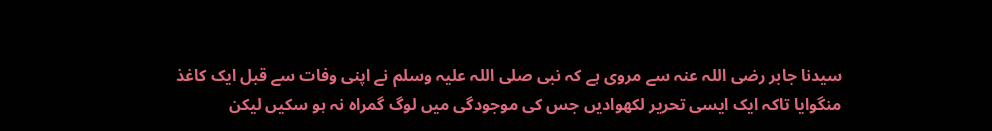سیدنا جابر رضی اللہ عنہ سے مروی ہے کہ نبی صلی اللہ علیہ وسلم نے اپنی وفات سے قبل ایک کاغذ منگوایا تاکہ ایک ایسی تحریر لکھوادیں جس کی موجودگی میں لوگ گمراہ نہ ہو سکیں لیکن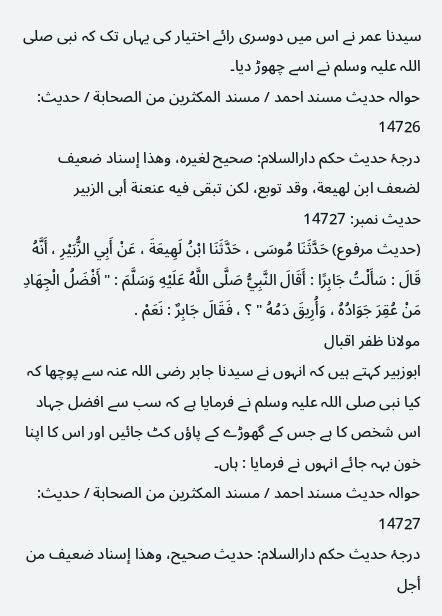سیدنا عمر نے اس میں دوسری رائے اختیار کی یہاں تک کہ نبی صلی اللہ علیہ وسلم نے اسے چھوڑ دیا۔
حوالہ حدیث مسند احمد / مسند المكثرين من الصحابة / حدیث: 14726
درجۂ حدیث حکم دارالسلام: صحيح لغيره، وهذا إسناد ضعيف لضعف ابن لهيعة، وقد توبع، لكن تبقى فيه عنعنة أبى الزبير
حدیث نمبر: 14727
(حديث مرفوع) حَدَّثَنَا مُوسَى ، حَدَّثَنَا ابْنُ لَهِيعَةَ ، عَنْ أَبِي الزُّبَيْرِ ، أَنَّهُ قَالَ : سَأَلْتُ جَابِرًا : أَقَالَ النَّبِيُّ صَلَّى اللَّهُ عَلَيْهِ وَسَلَّمَ : " أَفْضَلُ الْجِهَادِ مَنْ عُقِرَ جَوَادُهُ ، وَأُرِيقَ دَمُهُ " ؟ ، فَقَالَ جَابِرٌ : نَعَمْ .
مولانا ظفر اقبال
ابوزبیر کہتے ہیں کہ انہوں نے سیدنا جابر رضی اللہ عنہ سے پوچھا کہ کیا نبی صلی اللہ علیہ وسلم نے فرمایا ہے کہ سب سے افضل جہاد اس شخص کا ہے جس کے گھوڑے کے پاؤں کٹ جائیں اور اس کا اپنا خون بہہ جائے انہوں نے فرمایا : ہاں۔
حوالہ حدیث مسند احمد / مسند المكثرين من الصحابة / حدیث: 14727
درجۂ حدیث حکم دارالسلام: حديث صحيح، وهذا إسناد ضعيف من أجل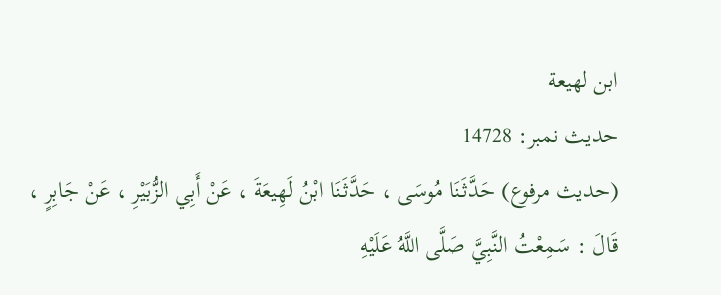ابن لهيعة
حدیث نمبر: 14728
(حديث مرفوع) حَدَّثَنَا مُوسَى ، حَدَّثَنَا ابْنُ لَهِيعَةَ ، عَنْ أَبِي الزُّبَيْرِ ، عَنْ جَابِرٍ ، قَالَ : سَمِعْتُ النَّبِيَّ صَلَّى اللَّهُ عَلَيْهِ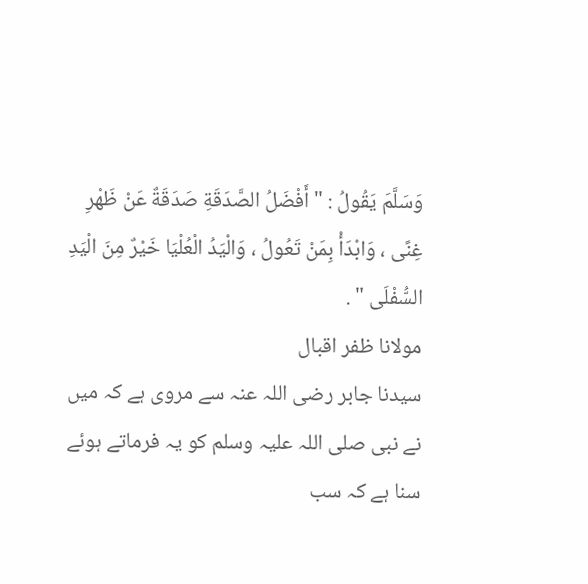وَسَلَّمَ يَقُولُ : " أَفْضَلُ الصَّدَقَةِ صَدَقَةٌ عَنْ ظَهْرِ غِنًى ، وَابْدَأْ بِمَنْ تَعُولُ ، وَالْيَدُ الْعُلْيَا خَيْرٌ مِنَ الْيَدِ السُّفْلَى " .
مولانا ظفر اقبال
سیدنا جابر رضی اللہ عنہ سے مروی ہے کہ میں نے نبی صلی اللہ علیہ وسلم کو یہ فرماتے ہوئے سنا ہے کہ سب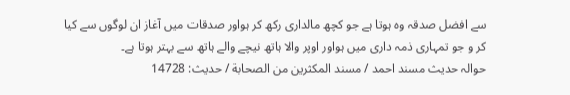سے افضل صدقہ وہ ہوتا ہے جو کچھ مالداری رکھ کر ہواور صدقات میں آغاز ان لوگوں سے کیا کر و جو تمہاری ذمہ داری میں ہواور اوپر والا ہاتھ نیچے والے ہاتھ سے بہتر ہوتا ہے۔
حوالہ حدیث مسند احمد / مسند المكثرين من الصحابة / حدیث: 14728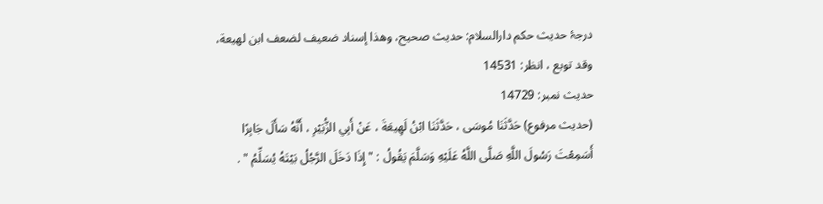درجۂ حدیث حکم دارالسلام: حديث صحيح، وهذا إسناد ضعيف لضعف ابن لهيعة، وقد توبع ، انظر: 14531
حدیث نمبر: 14729
(حديث مرفوع) حَدَّثَنَا مُوسَى ، حَدَّثَنَا ابْنُ لَهِيعَةَ ، عَنْ أَبِي الزُّبَيْرِ ، أَنَّهُ سَأَلَ جَابِرًا أَسَمِعْتَ رَسُولَ اللَّهِ صَلَّى اللَّهُ عَلَيْهِ وَسَلَّمَ يَقُولُ : " إِذَا دَخَلَ الرَّجُلُ بَيْتَهُ يُسَلِّمُ " .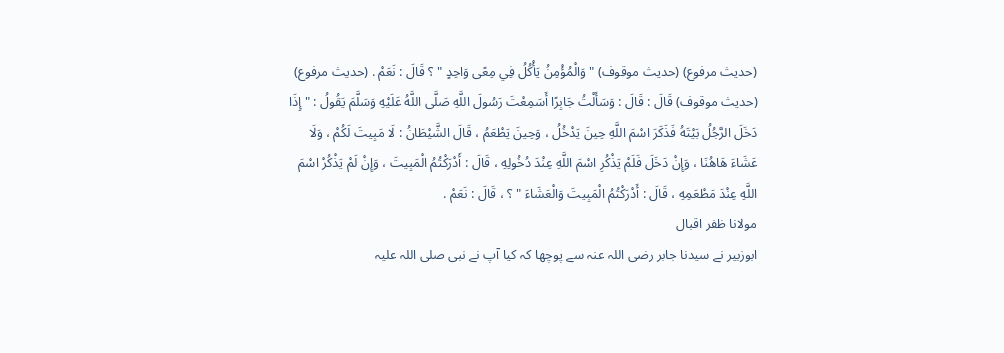(حديث مرفوع) (حديث موقوف) " وَالْمُؤْمِنُ يَأْكُلُ فِي مِعًى وَاحِدٍ " ؟ قَالَ : نَعَمْ . (حديث مرفوع) (حديث موقوف) قَالَ : قَالَ : وَسَأَلْتُ جَابِرًا أَسَمِعْتَ رَسُولَ اللَّهِ صَلَّى اللَّهُ عَلَيْهِ وَسَلَّمَ يَقُولُ : " إِذَا دَخَلَ الرَّجُلُ بَيْتَهُ فَذَكَرَ اسْمَ اللَّهِ حِينَ يَدْخُلُ ، وَحِينَ يَطْعَمُ ، قَالَ الشَّيْطَانُ : لَا مَبِيتَ لَكُمْ ، وَلَا عَشَاءَ هَاهُنَا ، وَإِنْ دَخَلَ فَلَمْ يَذْكُرِ اسْمَ اللَّهِ عِنْدَ دُخُولِهِ ، قَالَ : أَدْرَكْتُمُ الْمَبِيتَ ، وَإِنْ لَمْ يَذْكُرْ اسْمَ اللَّهِ عِنْدَ مَطْعَمِهِ ، قَالَ : أَدْرَكْتُمُ الْمَبِيتَ وَالْعَشَاءَ " ؟ ، قَالَ : نَعَمْ .
مولانا ظفر اقبال
ابوزبیر نے سیدنا جابر رضی اللہ عنہ سے پوچھا کہ کیا آپ نے نبی صلی اللہ علیہ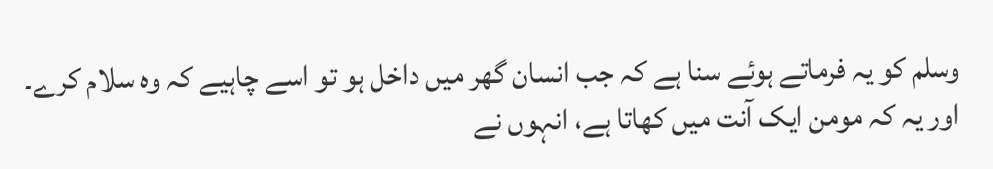وسلم کو یہ فرماتے ہوئے سنا ہے کہ جب انسان گھر میں داخل ہو تو اسے چاہیے کہ وہ سلام کرے۔ اور یہ کہ مومن ایک آنت میں کھاتا ہے، انہوں نے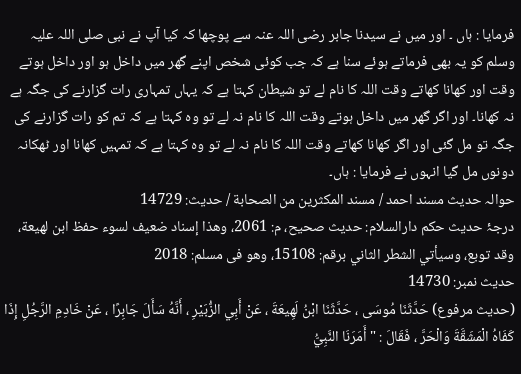فرمایا : ہاں ۔ اور میں نے سیدنا جابر رضی اللہ عنہ سے پوچھا کہ کیا آپ نے نبی صلی اللہ علیہ وسلم کو یہ بھی فرماتے ہوئے سنا ہے کہ جب کوئی شخص اپنے گھر میں داخل ہو اور داخل ہوتے وقت اور کھانا کھاتے وقت اللہ کا نام لے تو شیطان کہتا ہے کہ یہاں تمہاری رات گزارنے کی جگہ ہے نہ کھانا۔ اور اگر گھر میں داخل ہوتے وقت اللہ کا نام نہ لے تو وہ کہتا ہے کہ تم کو رات گزارنے کی جگہ تو مل گئی اور اگر کھانا کھاتے وقت اللہ کا نام نہ لے تو وہ کہتا ہے کہ تمہیں کھانا اور ٹھکانہ دونوں مل گیا انہوں نے فرمایا : ہاں۔
حوالہ حدیث مسند احمد / مسند المكثرين من الصحابة / حدیث: 14729
درجۂ حدیث حکم دارالسلام: حديث صحيح، م: 2061، وهذا إسناد ضعيف لسوء حفظ ابن لهيعة، وقد توبع، وسيأتي الشطر الثاني برقم: 15108، وهو فى مسلم: 2018
حدیث نمبر: 14730
(حديث مرفوع) حَدَّثَنَا مُوسَى ، حَدَّثَنَا ابْنُ لَهِيعَةَ ، عَنْ أَبِي الزُّبَيْرِ ، أَنَّهُ سَأَلَ جَابِرًا ، عَنْ خَادِمِ الرَّجُلِ إِذَا كَفَاهُ الْمَشَقَّةَ وَالْحَرَّ ، فَقَالَ : " أَمَرَنَا النَّبِيُّ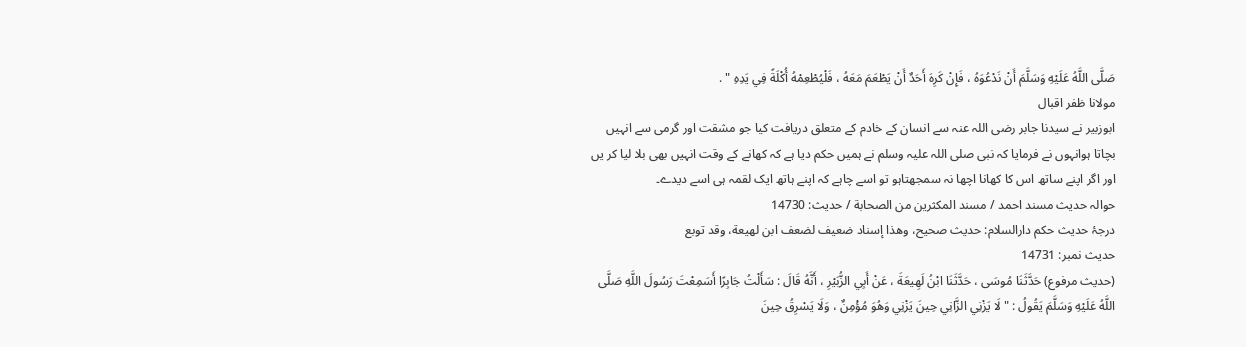صَلَّى اللَّهُ عَلَيْهِ وَسَلَّمَ أَنْ نَدْعُوَهُ ، فَإِنْ كَرِهَ أَحَدٌ أَنْ يَطْعَمَ مَعَهُ ، فَلْيُطْعِمْهُ أُكْلَةً فِي يَدِهِ " .
مولانا ظفر اقبال
ابوزبیر نے سیدنا جابر رضی اللہ عنہ سے انسان کے خادم کے متعلق دریافت کیا جو مشقت اور گرمی سے انہیں بچاتا ہوانہوں نے فرمایا کہ نبی صلی اللہ علیہ وسلم نے ہمیں حکم دیا ہے کہ کھانے کے وقت انہیں بھی بلا لیا کر یں اور اگر اپنے ساتھ اس کا کھانا اچھا نہ سمجھتاہو تو اسے چاہے کہ اپنے ہاتھ ایک لقمہ ہی اسے دیدے۔
حوالہ حدیث مسند احمد / مسند المكثرين من الصحابة / حدیث: 14730
درجۂ حدیث حکم دارالسلام: حديث صحيح، وهذا إسناد ضعيف لضعف ابن لهيعة، وقد توبع
حدیث نمبر: 14731
(حديث مرفوع) حَدَّثَنَا مُوسَى ، حَدَّثَنَا ابْنُ لَهِيعَةَ ، عَنْ أَبِي الزُّبَيْرِ ، أَنَّهُ قَالَ : سَأَلْتُ جَابِرًا أَسَمِعْتَ رَسُولَ اللَّهِ صَلَّى اللَّهُ عَلَيْهِ وَسَلَّمَ يَقُولُ : " لَا يَزْنِي الزَّانِي حِينَ يَزْنِي وَهُوَ مُؤْمِنٌ ، وَلَا يَسْرِقُ حِينَ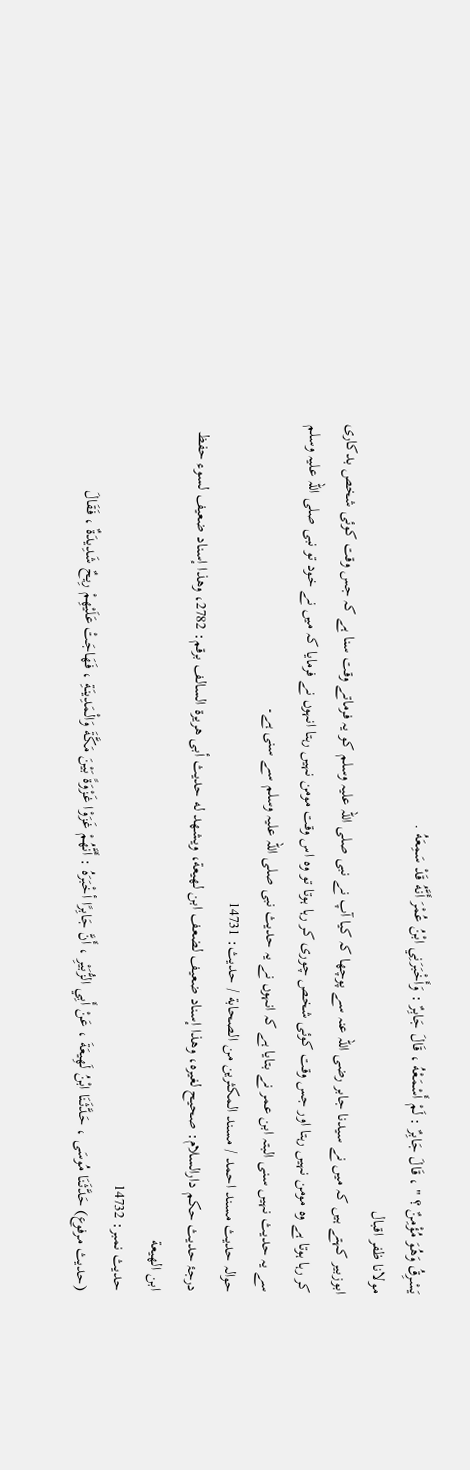يَسْرِقُ وَهُوَ مُؤْمِنٌ ؟ " ، قَالَ جَابِرٌ : لَمْ أَسْمَعْهُ ، قَالَ جَابِرٌ : وَأَخْبَرَنِي ابْنُ عُمْرَ أَنَّهُ قَدْ سَمِعَهُ .
مولانا ظفر اقبال
ابوزبیر کہتے ہیں کہ میں نے سیدنا جابر رضی اللہ عنہ سے پوچھا کہ کیا آپ نے نبی صلی اللہ علیہ وسلم کو یہ فرماتے وقت سنا ہے کہ جس وقت کوئی شخص بدکاری کر رہا ہوتا ہے وہ مومن نہیں رہتا اور جس وقت کوئی شخص چوری کر رہا ہوتا تو وہ اس وقت مومن نہیں رہتا انہوں نے فرمایا کہ میں نے خود تو نبی صلی اللہ علیہ وسلم سے یہ حدیث نہیں سنی البتہ ابن عمر نے بتایا ہے کہ انہوں نے یہ حدیث نبی صلی اللہ علیہ وسلم سے سنی ہے۔
حوالہ حدیث مسند احمد / مسند المكثرين من الصحابة / حدیث: 14731
درجۂ حدیث حکم دارالسلام: صحيح لغيره، وهذا إسناد ضعيف لضعف ابن لهيعة، ويشهد له حديث أبى هريرة السالف برقم: 2782، وهذا إسناد ضعيف لسوء حفظ ابن الهيعة
حدیث نمبر: 14732
(حديث مرفوع) حَدَّثَنَا مُوسَى ، حَدَّثَنَا ابْنُ لَهِيعَةَ ، عَنْ أَبِي الزُّبَيْرِ ، أَنَّ جَابِرًا أخْبَرَهُ : أَنَّهُمْ غَزَوْا غَزْوَةً بَيْنَ مَكَّةَ وَالْمَدِينَةِ ، فَهَاجَتْ عَلَيْهِمْ رِيحٌ شَدِيدَةٌ ، فَقَالَ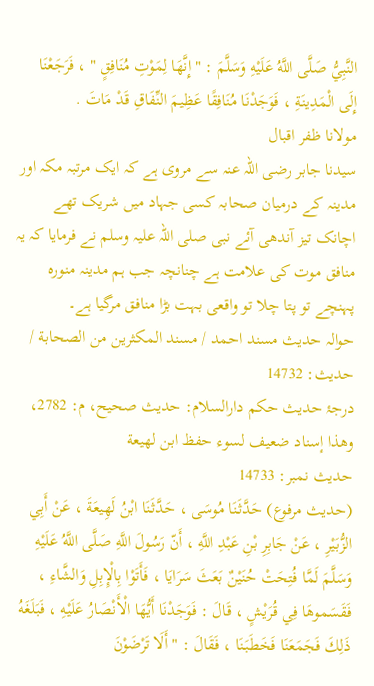النَّبِيُّ صَلَّى اللَّهُ عَلَيْهِ وَسَلَّمَ : " إِنَّهَا لِمَوْتِ مُنَافِقٍ " ، فَرَجَعْنَا إِلَى الْمَدِينَةِ ، فَوَجَدْنَا مُنَافِقًا عَظِيمَ النِّفَاقِ قَدْ مَاتَ .
مولانا ظفر اقبال
سیدنا جابر رضی اللہ عنہ سے مروی ہے کہ ایک مرتبہ مکہ اور مدینہ کے درمیان صحابہ کسی جہاد میں شریک تھے اچانک تیز آندھی آئے نبی صلی اللہ علیہ وسلم نے فرمایا کہ یہ منافق موت کی علامت ہے چنانچہ جب ہم مدینہ منورہ پہنچے تو پتا چلا تو واقعی بہت بڑا منافق مرگیا ہے۔
حوالہ حدیث مسند احمد / مسند المكثرين من الصحابة / حدیث: 14732
درجۂ حدیث حکم دارالسلام: حديث صحيح، م: 2782، وهذا إسناد ضعيف لسوء حفظ ابن لهيعة
حدیث نمبر: 14733
(حديث مرفوع) حَدَّثَنَا مُوسَى ، حَدَّثَنَا ابْنُ لَهِيعَةَ ، عَنْ أَبِي الزُّبَيْرِ ، عَنْ جَابِرِ بْنِ عَبْدِ اللَّهِ ، أَنّ رَسُولَ اللَّهِ صَلَّى اللَّهُ عَلَيْهِ وَسَلَّمَ لَمَّا فُتِحَتْ حُنَيْنٌ بَعَثَ سَرَايَا ، فَأَتَوْا بِالْإِبِلِ وَالشَّاءِ ، فَقَسَموهَا فِي قُرَيْشٍ ، قَالَ : فَوَجَدْنَا أَيُّهَا الْأَنْصَارُ عَلَيْهِ ، فَبَلَغَهُ ذَلِكَ فَجَمَعَنَا فَخَطَبَنَا ، فَقَالَ : " أَلَا تَرْضَوْنَ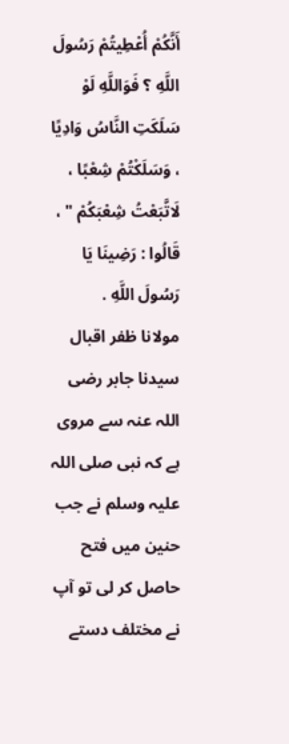أَنَّكُمْ أُعْطِيتُمْ رَسُولَ اللَّهِ ؟ فَوَاللَّهِ لَوْ سَلَكَتِ النَّاسُ وَادِيًا ، وَسَلَكْتُمْ شِعْبًا ، لَاتَّبَعْتُ شِعْبَكُمْ " ، قَالُوا : رَضِينَا يَا رَسُولَ اللَّهِ .
مولانا ظفر اقبال
سیدنا جابر رضی اللہ عنہ سے مروی ہے کہ نبی صلی اللہ علیہ وسلم نے جب حنین میں فتح حاصل کر لی تو آپ نے مختلف دستے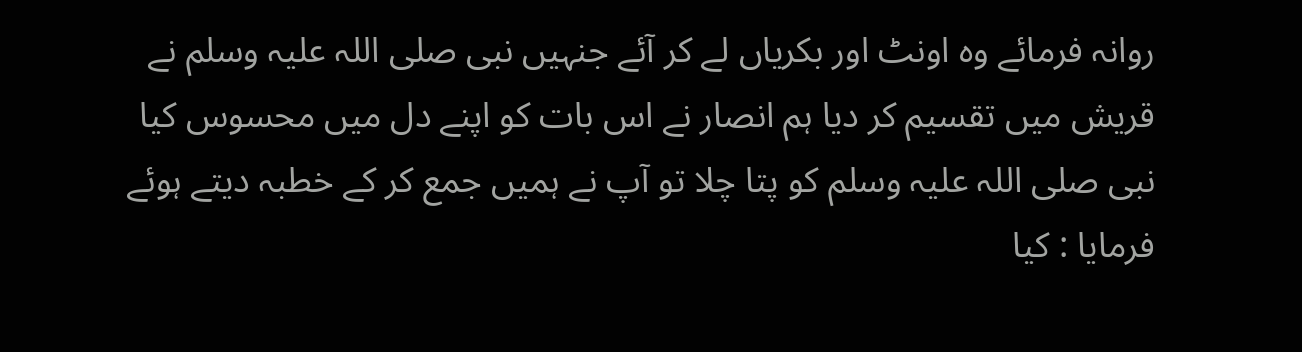روانہ فرمائے وہ اونٹ اور بکریاں لے کر آئے جنہیں نبی صلی اللہ علیہ وسلم نے قریش میں تقسیم کر دیا ہم انصار نے اس بات کو اپنے دل میں محسوس کیا نبی صلی اللہ علیہ وسلم کو پتا چلا تو آپ نے ہمیں جمع کر کے خطبہ دیتے ہوئے فرمایا : کیا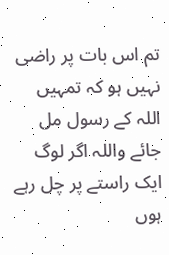تم اس بات پر راضی نہیں ہو کہ تمہیں اللہ کے رسول مل جائے واللہ اگر لوگ ایک راستے پر چل رہے ہوں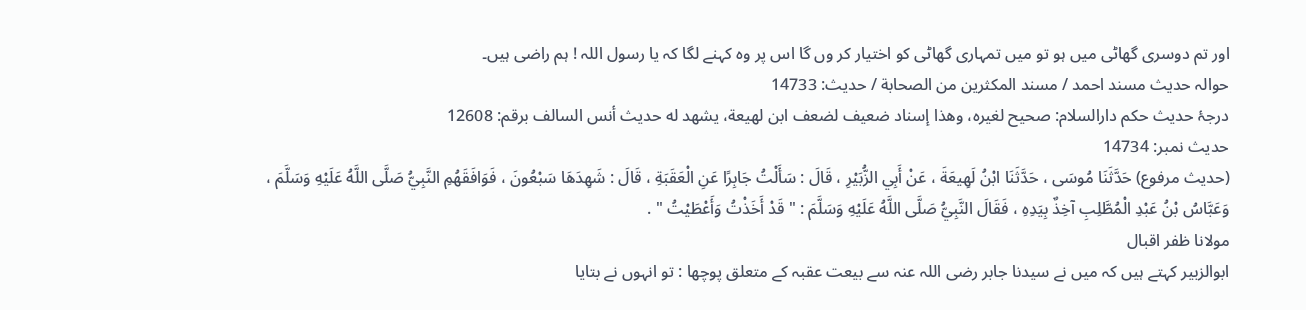اور تم دوسری گھاٹی میں ہو تو میں تمہاری گھاٹی کو اختیار کر وں گا اس پر وہ کہنے لگا کہ یا رسول اللہ ! ہم راضی ہیں۔
حوالہ حدیث مسند احمد / مسند المكثرين من الصحابة / حدیث: 14733
درجۂ حدیث حکم دارالسلام: صحيح لغيره، وهذا إسناد ضعيف لضعف ابن لهيعة، يشهد له حديث أنس السالف برقم: 12608
حدیث نمبر: 14734
(حديث مرفوع) حَدَّثَنَا مُوسَى ، حَدَّثَنَا ابْنُ لَهِيعَةَ ، عَنْ أَبِي الزُّبَيْرِ ، قَالَ : سَأَلْتُ جَابِرًا عَنِ الْعَقَبَةِ ، قَالَ : شَهِدَهَا سَبْعُونَ ، فَوَافَقَهُمِ النَّبِيُّ صَلَّى اللَّهُ عَلَيْهِ وَسَلَّمَ ، وَعَبَّاسُ بْنُ عَبْدِ الْمُطَّلِبِ آخِذٌ بِيَدِهِ ، فَقَالَ النَّبِيُّ صَلَّى اللَّهُ عَلَيْهِ وَسَلَّمَ : " قَدْ أَخَذْتُ وَأَعْطَيْتُ " .
مولانا ظفر اقبال
ابوالزبیر کہتے ہیں کہ میں نے سیدنا جابر رضی اللہ عنہ سے بیعت عقبہ کے متعلق پوچھا : تو انہوں نے بتایا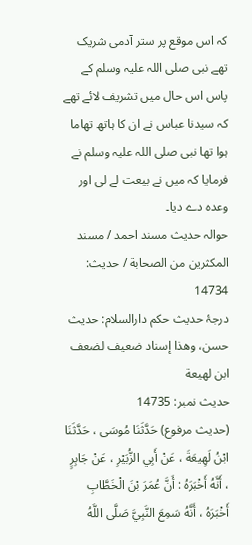کہ اس موقع پر ستر آدمی شریک تھے نبی صلی اللہ علیہ وسلم کے پاس اس حال میں تشریف لائے تھے کہ سیدنا عباس نے ان کا ہاتھ تھاما ہوا تھا نبی صلی اللہ علیہ وسلم نے فرمایا کہ میں نے بیعت لے لی اور وعدہ دے دیا۔
حوالہ حدیث مسند احمد / مسند المكثرين من الصحابة / حدیث: 14734
درجۂ حدیث حکم دارالسلام: حديث حسن، وهذا إسناد ضعيف لضعف ابن لهيعة
حدیث نمبر: 14735
(حديث مرفوع) حَدَّثَنَا مُوسَى ، حَدَّثَنَا ابْنُ لَهِيعَةَ ، عَنْ أَبِي الزُّبَيْرِ ، عَنْ جَابِرٍ ، أَنَّهُ أَخْبَرَهُ : أَنَّ عُمَرَ بْنَ الْخَطَّابِ أَخْبَرَهُ ، أَنَّهُ سَمِعَ النَّبِيَّ صَلَّى اللَّهُ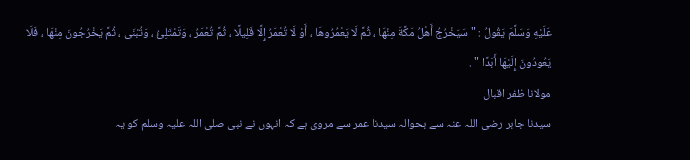عَلَيْهِ وَسَلَّمَ يَقُولُ : " سَيَخْرُجُ أَهْلُ مَكَّةَ مِنْهَا ، ثُمَّ لَا يَعْمُرُوهَا ، أَوْ لَا تُعْمَرُ إِلَّا قَلِيلًا ، ثُمَّ تُعْمَرُ ، وَتَمْتَلِئُ ، وَتُبْنَى ، ثُمَّ يَخْرُجُونَ مِنْهَا ، فَلَا يَعُودُونَ إِلَيْهَا أَبَدًا " .
مولانا ظفر اقبال
سیدنا جابر رضی اللہ عنہ سے بحوالہ سیدنا عمر سے مروی ہے کہ انہوں نے نبی صلی اللہ علیہ وسلم کو یہ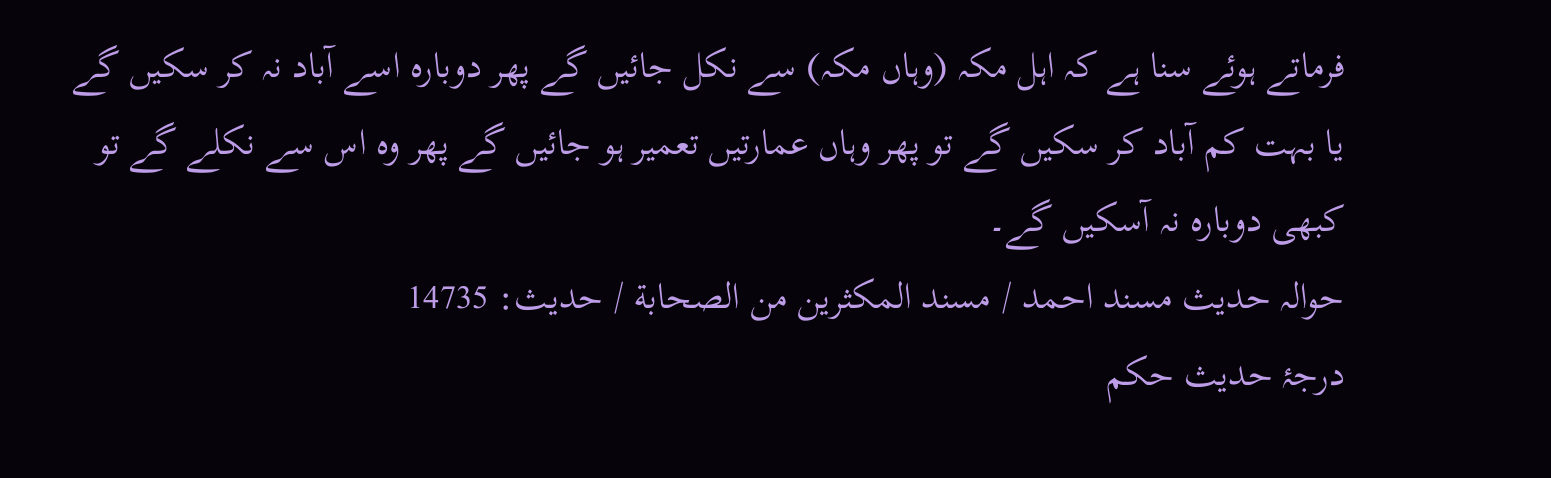فرماتے ہوئے سنا ہے کہ اہل مکہ (وہاں مکہ) سے نکل جائیں گے پھر دوبارہ اسے آباد نہ کر سکیں گے یا بہت کم آباد کر سکیں گے تو پھر وہاں عمارتیں تعمیر ہو جائیں گے پھر وہ اس سے نکلے گے تو کبھی دوبارہ نہ آسکیں گے۔
حوالہ حدیث مسند احمد / مسند المكثرين من الصحابة / حدیث: 14735
درجۂ حدیث حکم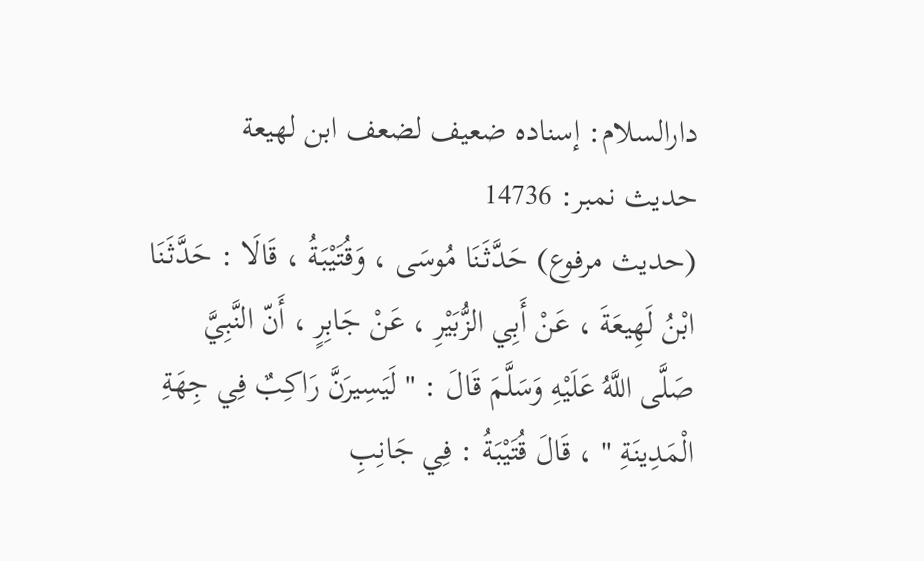دارالسلام: إسناده ضعيف لضعف ابن لهيعة
حدیث نمبر: 14736
(حديث مرفوع) حَدَّثَنَا مُوسَى ، وَقُتَيْبَةُ ، قَالَا : حَدَّثَنَا ابْنُ لَهِيعَةَ ، عَنْ أَبِي الزُّبَيْرِ ، عَنْ جَابِرٍ ، أَنّ النَّبِيَّ صَلَّى اللَّهُ عَلَيْهِ وَسَلَّمَ قَالَ : " لَيَسِيرَنَّ رَاكِبٌ فِي جِهَةِ الْمَدِينَةِ " ، قَالَ قُتَيْبَةُ : فِي جَانِبِ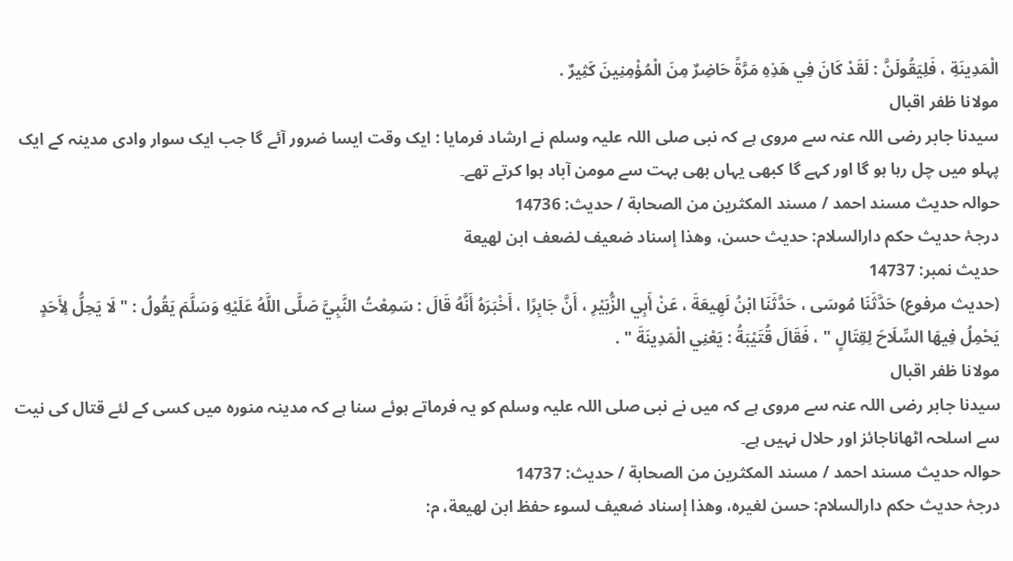الْمَدِينَةِ ، فَلِيَقُولَنَّ : لَقَدْ كَانَ فِي هَذِهِ مَرَّةً حَاضِرٌ مِنَ الْمُؤْمِنِينَ كَثِيرٌ .
مولانا ظفر اقبال
سیدنا جابر رضی اللہ عنہ سے مروی ہے کہ نبی صلی اللہ علیہ وسلم نے ارشاد فرمایا : ایک وقت ایسا ضرور آئے گا جب ایک سوار وادی مدینہ کے ایک پہلو میں چل رہا ہو گا اور کہے گا کبھی یہاں بھی بہت سے مومن آباد ہوا کرتے تھے۔
حوالہ حدیث مسند احمد / مسند المكثرين من الصحابة / حدیث: 14736
درجۂ حدیث حکم دارالسلام: حديث حسن، وهذا إسناد ضعيف لضعف ابن لهيعة
حدیث نمبر: 14737
(حديث مرفوع) حَدَّثَنَا مُوسَى ، حَدَّثَنَا ابْنُ لَهِيعَةَ ، عَنْ أَبِي الزُّبَيْرِ ، أَنَّ جَابِرًا ، أَخْبَرَهُ أَنَّهُ قَالَ : سَمِعْتُ النَّبِيَّ صَلَّى اللَّهُ عَلَيْهِ وَسَلَّمَ يَقُولُ : " لَا يَحِلُّ لِأَحَدٍ يَحْمِلُ فِيهَا السِّلَاحَ لِقِتَالٍ " ، فَقَالَ قُتَيْبَةُ : يَعْنِي الْمَدِينَةَ " .
مولانا ظفر اقبال
سیدنا جابر رضی اللہ عنہ سے مروی ہے کہ میں نے نبی صلی اللہ علیہ وسلم کو یہ فرماتے ہوئے سنا ہے کہ مدینہ منورہ میں کسی کے لئے قتال کی نیت سے اسلحہ اٹھاناجائز اور حلال نہیں ہے۔
حوالہ حدیث مسند احمد / مسند المكثرين من الصحابة / حدیث: 14737
درجۂ حدیث حکم دارالسلام: حسن لغيره، وهذا إسناد ضعيف لسوء حفظ ابن لهيعة، م: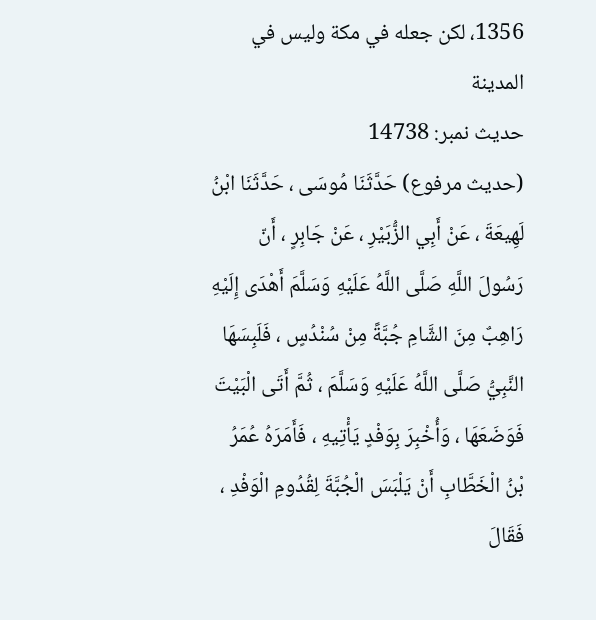1356، لكن جعله في مكة وليس في المدينة
حدیث نمبر: 14738
(حديث مرفوع) حَدَّثَنَا مُوسَى ، حَدَّثَنَا ابْنُ لَهِيعَةَ ، عَنْ أَبِي الزُّبَيْرِ ، عَنْ جَابِرٍ ، أَنّ رَسُولَ اللَّهِ صَلَّى اللَّهُ عَلَيْهِ وَسَلَّمَ أَهْدَى إِلَيْهِ رَاهِبٌ مِنَ الشَّامِ جُبَّةً مِنْ سُنْدُسٍ ، فَلَبِسَهَا النَّبِيُّ صَلَّى اللَّهُ عَلَيْهِ وَسَلَّمَ ، ثُمَّ أَتَى الْبَيْتَ فَوَضَعَهَا ، وَأُخْبِرَ بِوَفْدٍ يَأْتِيهِ ، فَأَمَرَهُ عُمَرُ بْنُ الْخَطَّابِ أَنْ يَلْبَسَ الْجُبَّةَ لِقُدُومِ الْوَفْدِ ، فَقَالَ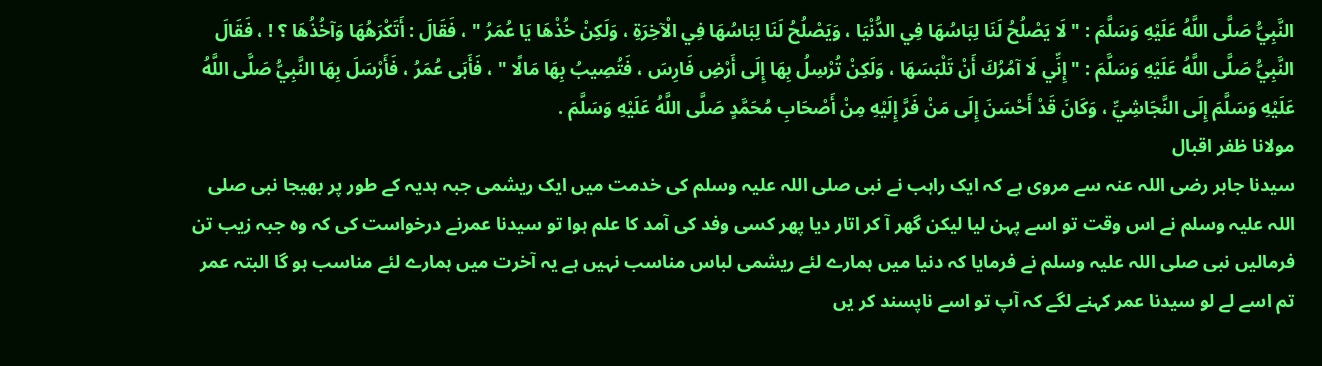النَّبِيُّ صَلَّى اللَّهُ عَلَيْهِ وَسَلَّمَ : " لَا يَصْلُحُ لَنَا لِبَاسُهَا فِي الدُّنْيَا ، وَيَصْلُحُ لَنَا لِبَاسُهَا فِي الْآخِرَةِ ، وَلَكِنْ خُذْهَا يَا عُمَرُ " ، فَقَالَ : أَتَكْرَهُهَا وَآخُذُهَا ؟ ! ، فَقَالَ النَّبِيُّ صَلَّى اللَّهُ عَلَيْهِ وَسَلَّمَ : " إِنِّي لَا آمُرُكَ أَنْ تَلْبَسَهَا ، وَلَكِنْ تُرْسِلُ بِهَا إِلَى أَرْضِ فَارِسَ ، فَتُصِيبُ بِهَا مَالًا " ، فَأَبَى عُمَرُ ، فَأَرْسَلَ بِهَا النَّبِيُّ صَلَّى اللَّهُ عَلَيْهِ وَسَلَّمَ إِلَى النَّجَاشِيِّ ، وَكَانَ قَدْ أَحْسَنَ إِلَى مَنْ فَرَّ إِلَيْهِ مِنْ أَصْحَابِ مُحَمَّدٍ صَلَّى اللَّهُ عَلَيْهِ وَسَلَّمَ .
مولانا ظفر اقبال
سیدنا جابر رضی اللہ عنہ سے مروی ہے کہ ایک راہب نے نبی صلی اللہ علیہ وسلم کی خدمت میں ایک ریشمی جبہ ہدیہ کے طور پر بھیجا نبی صلی اللہ علیہ وسلم نے اس وقت تو اسے پہن لیا لیکن گھر آ کر اتار دیا پھر کسی وفد کی آمد کا علم ہوا تو سیدنا عمرنے درخواست کی کہ وہ جبہ زیب تن فرمالیں نبی صلی اللہ علیہ وسلم نے فرمایا کہ دنیا میں ہمارے لئے ریشمی لباس مناسب نہیں ہے یہ آخرت میں ہمارے لئے مناسب ہو گا البتہ عمر تم اسے لے لو سیدنا عمر کہنے لگے کہ آپ تو اسے ناپسند کر یں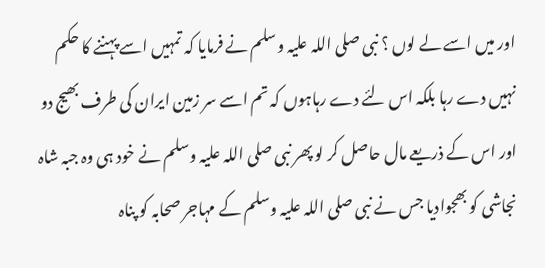اور میں اسے لے لوں ؟ نبی صلی اللہ علیہ وسلم نے فرمایا کہ تمہیں اسے پہننے کا حکم نہیں دے رہا بلکہ اس لئے دے رہاہوں کہ تم اسے سر زمین ایران کی طرف بھیج دو اور اس کے ذریعے مال حاصل کر لو پھر نبی صلی اللہ علیہ وسلم نے خود ہی وہ جبہ شاہ نجاشی کو بھجوادیا جس نے نبی صلی اللہ علیہ وسلم کے مہاجر صحابہ کو پناہ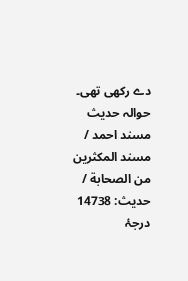دے رکھی تھی۔
حوالہ حدیث مسند احمد / مسند المكثرين من الصحابة / حدیث: 14738
درجۂ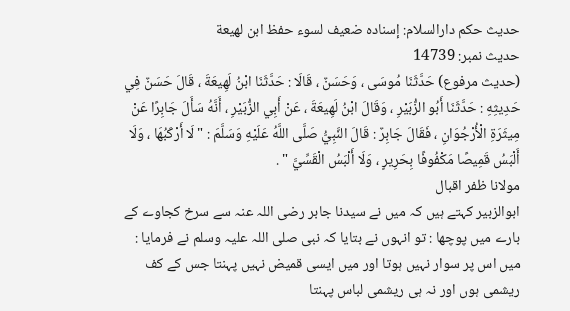حدیث حکم دارالسلام: إسناده ضعيف لسوء حفظ ابن لهيعة
حدیث نمبر: 14739
(حديث مرفوع) حَدَّثَنَا مُوسَى ، وَحَسَنٌ ، قَالَا : حَدَّثَنَا ابْنُ لَهِيعَةَ ، قَالَ حَسَنٌ فِي حَدِيثِهِ : حَدَّثَنَا أَبُو الزُّبَيْرِ ، وَقَالَ ابْنُ لَهِيعَةَ ، عَنْ أَبِي الزُّبَيْرِ ، أَنَّهُ سَأَلَ جَابِرًا عَنْ مِيثَرَةِ الْأُرْجُوَانِ ، فَقَالَ جَابِرٌ : قَالَ النَّبِيُّ صَلَّى اللَّهُ عَلَيْهِ وَسَلَّمَ : " لَا أَرْكَبُهَا ، وَلَا أَلْبَسُ قَمِيصًا مَكْفُوفًا بِحَرِيرٍ ، وَلَا أَلْبَسُ الْقَسِّيَّ " .
مولانا ظفر اقبال
ابوالزبیر کہتے ہیں کہ میں نے سیدنا جابر رضی اللہ عنہ سے سرخ کجاوے کے بارے میں پوچھا : تو انہوں نے بتایا کہ نبی صلی اللہ علیہ وسلم نے فرمایا : میں اس پر سوار نہیں ہوتا اور میں ایسی قمیض نہیں پہنتا جس کے کف ریشمی ہوں اور نہ ہی ریشمی لباس پہنتا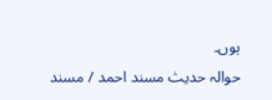ہوں۔
حوالہ حدیث مسند احمد / مسند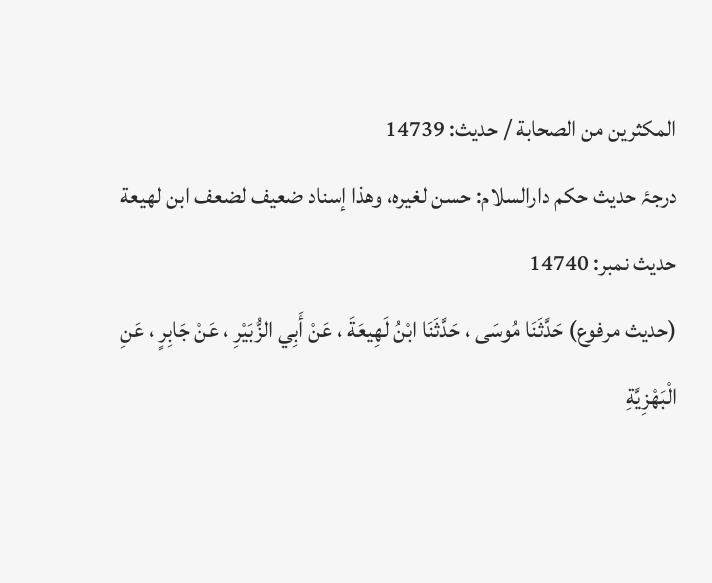المكثرين من الصحابة / حدیث: 14739
درجۂ حدیث حکم دارالسلام: حسن لغيره، وهذا إسناد ضعيف لضعف ابن لهيعة
حدیث نمبر: 14740
(حديث مرفوع) حَدَّثَنَا مُوسَى ، حَدَّثَنَا ابْنُ لَهِيعَةَ ، عَنْ أَبِي الزُّبَيْرِ ، عَنْ جَابِرٍ ، عَنِ الْبَهْزِيَّةِ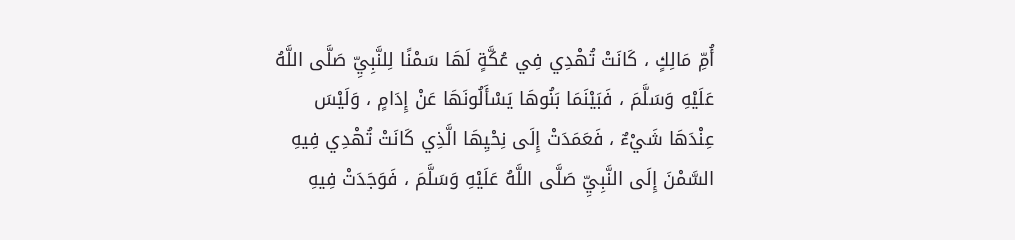أُمِّ مَالِكٍ ، كَانَتْ تُهْدِي فِي عُكَّةٍ لَهَا سَمْنًا لِلنَّبِيِّ صَلَّى اللَّهُ عَلَيْهِ وَسَلَّمَ ، فَبَيْنَمَا بَنُوهَا يَسْأَلُونَهَا عَنْ إِدَامٍ ، وَلَيْسَ عِنْدَهَا شَيْءٌ ، فَعَمَدَتْ إِلَى نِحْيِهَا الَّذِي كَانَتْ تُهْدِي فِيهِ السَّمْنَ إِلَى النَّبِيِّ صَلَّى اللَّهُ عَلَيْهِ وَسَلَّمَ ، فَوَجَدَتْ فِيهِ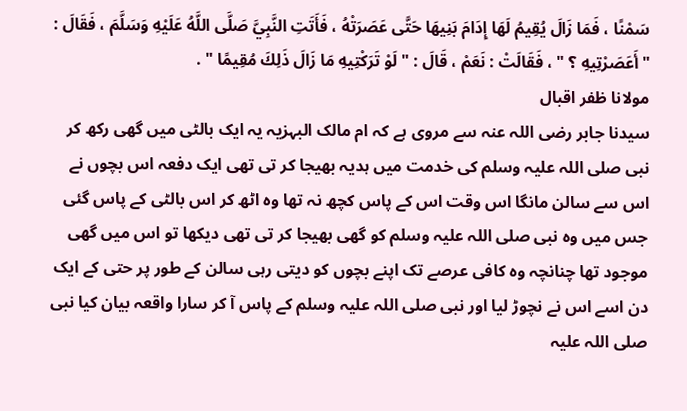سَمْنًا ، فَمَا زَالَ يُقِيمُ لَهَا إِدَامَ بَنِيهَا حَتَّى عَصَرَتْهُ ، فَأَتَتِ النَّبِيَّ صَلَّى اللَّهُ عَلَيْهِ وَسَلَّمَ ، فَقَالَ : " أَعَصَرْتِيهِ ؟ " ، فَقَالَتْ : نَعَمْ ، قَالَ : " لَوْ تَرَكْتِيهِ مَا زَالَ ذَلِكَ مُقِيمًا " .
مولانا ظفر اقبال
سیدنا جابر رضی اللہ عنہ سے مروی ہے کہ ام مالک البہزیہ یہ ایک بالٹی میں گھی رکھ کر نبی صلی اللہ علیہ وسلم کی خدمت میں ہدیہ بھیجا کر تی تھی ایک دفعہ اس بچوں نے اس سے سالن مانگا اس وقت اس کے پاس کچھ نہ تھا وہ اٹھ کر اس بالٹی کے پاس گئی جس میں وہ نبی صلی اللہ علیہ وسلم کو گھی بھیجا کر تی تھی دیکھا تو اس میں گھی موجود تھا چنانچہ وہ کافی عرصے تک اپنے بچوں کو دیتی رہی سالن کے طور پر حتی کے ایک دن اسے اس نے نچوڑ لیا اور نبی صلی اللہ علیہ وسلم کے پاس آ کر سارا واقعہ بیان کیا نبی صلی اللہ علیہ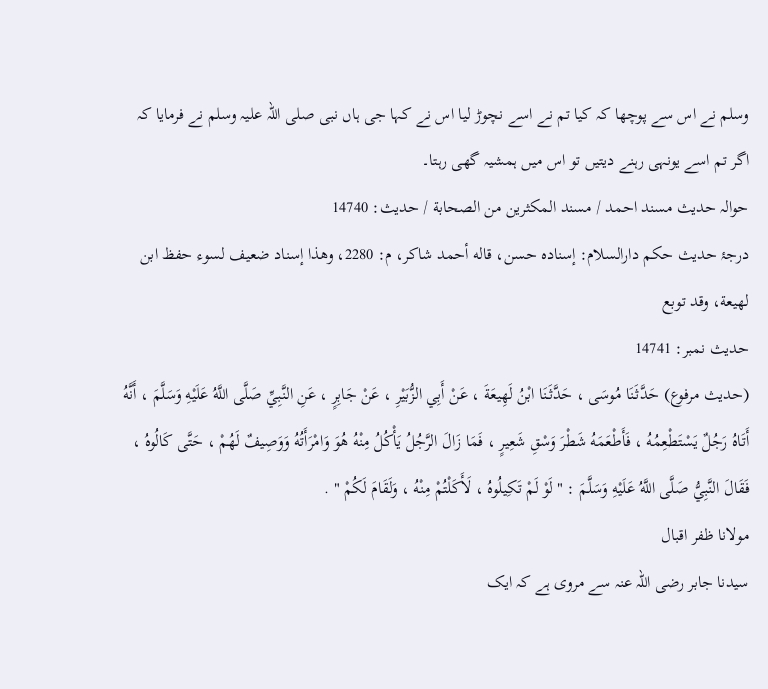وسلم نے اس سے پوچھا کہ کیا تم نے اسے نچوڑ لیا اس نے کہا جی ہاں نبی صلی اللہ علیہ وسلم نے فرمایا کہ اگر تم اسے یونہی رہنے دیتیں تو اس میں ہمشیہ گھی رہتا۔
حوالہ حدیث مسند احمد / مسند المكثرين من الصحابة / حدیث: 14740
درجۂ حدیث حکم دارالسلام: إسناده حسن، قاله أحمد شاكر، م: 2280، وهذا إسناد ضعيف لسوء حفظ ابن لهيعة، وقد توبع
حدیث نمبر: 14741
(حديث مرفوع) حَدَّثَنَا مُوسَى ، حَدَّثَنَا ابْنُ لَهِيعَةَ ، عَنْ أَبِي الزُّبَيْرِ ، عَنْ جَابِرٍ ، عَنِ النَّبِيِّ صَلَّى اللَّهُ عَلَيْهِ وَسَلَّمَ ، أَنَّهُ أَتَاهُ رَجُلٌ يَسْتَطْعِمُهُ ، فَأَطْعَمَهُ شَطْرَ وَسْقِ شَعِيرٍ ، فَمَا زَالَ الرَّجُلُ يَأْكُلُ مِنْهُ هُوَ وَامْرَأَتُهُ وَوَصِيفٌ لَهُمْ ، حَتَّى كَالُوهُ ، فَقَالَ النَّبِيُّ صَلَّى اللَّهُ عَلَيْهِ وَسَلَّمَ : " لَوْ لَمْ تَكِيلُوهُ ، لَأَكَلْتُمْ مِنْهُ ، وَلَقَامَ لَكُمْ " .
مولانا ظفر اقبال
سیدنا جابر رضی اللہ عنہ سے مروی ہے کہ ایک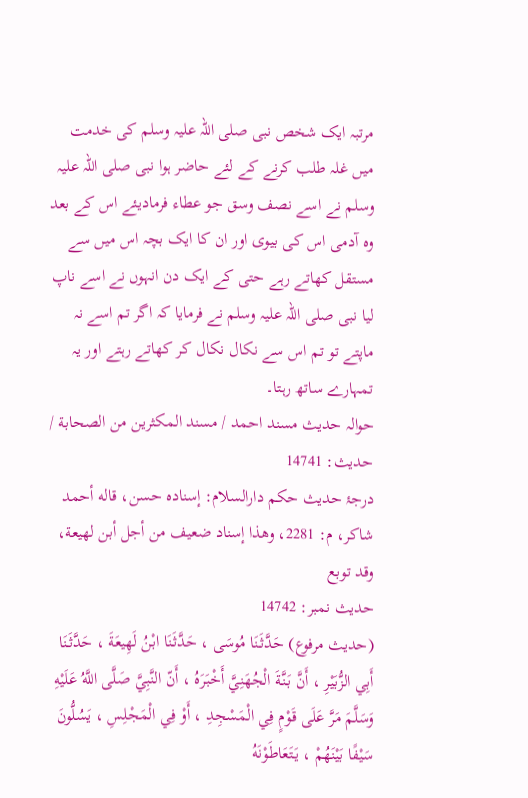مرتبہ ایک شخص نبی صلی اللہ علیہ وسلم کی خدمت میں غلہ طلب کرنے کے لئے حاضر ہوا نبی صلی اللہ علیہ وسلم نے اسے نصف وسق جو عطاء فرمادیئے اس کے بعد وہ آدمی اس کی بیوی اور ان کا ایک بچہ اس میں سے مستقل کھاتے رہے حتی کے ایک دن انہوں نے اسے ناپ لیا نبی صلی اللہ علیہ وسلم نے فرمایا کہ اگر تم اسے نہ ماپتے تو تم اس سے نکال نکال کر کھاتے رہتے اور یہ تمہارے ساتھ رہتا۔
حوالہ حدیث مسند احمد / مسند المكثرين من الصحابة / حدیث: 14741
درجۂ حدیث حکم دارالسلام: إسناده حسن، قاله أحمد شاكر، م: 2281، وهذا إسناد ضعيف من أجل أبن لهيعة، وقد توبع
حدیث نمبر: 14742
(حديث مرفوع) حَدَّثَنَا مُوسَى ، حَدَّثَنَا ابْنُ لَهِيعَةَ ، حَدَّثَنَا أَبِي الزُّبَيْرِ ، أَنَّ بَنَّةَ الْجُهَنِيَّ أَخْبَرَهُ ، أَنّ النَّبِيَّ صَلَّى اللَّهُ عَلَيْهِ وَسَلَّمَ مَرَّ عَلَى قَوْمٍ فِي الْمَسْجِدِ ، أَوْ فِي الْمَجْلِسِ ، يَسُلُّونَ سَيْفًا بَيْنَهُمْ ، يَتَعَاطَوْنَهُ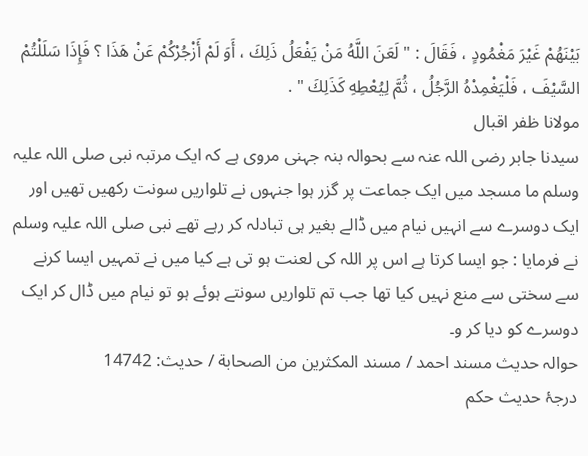بَيْنَهُمْ غَيْرَ مَغْمُودٍ ، فَقَالَ : " لَعَنَ اللَّهُ مَنْ يَفْعَلُ ذَلِكَ ، أَوَ لَمْ أَزْجُرْكُمْ عَنْ هَذَا ؟ فَإِذَا سَلَلْتُمْ السَّيْفَ ، فَلْيَغْمِدْهُ الرَّجُلُ ، ثُمَّ لِيُعْطِهِ كَذَلِكَ " .
مولانا ظفر اقبال
سیدنا جابر رضی اللہ عنہ سے بحوالہ بنہ جہنی مروی ہے کہ ایک مرتبہ نبی صلی اللہ علیہ وسلم ما مسجد میں ایک جماعت پر گزر ہوا جنہوں نے تلواریں سونت رکھیں تھیں اور ایک دوسرے سے انہیں نیام میں ڈالے بغیر ہی تبادلہ کر رہے تھے نبی صلی اللہ علیہ وسلم نے فرمایا : جو ایسا کرتا ہے اس پر اللہ کی لعنت ہو تی ہے کیا میں نے تمہیں ایسا کرنے سے سختی سے منع نہیں کیا تھا جب تم تلواریں سونتے ہوئے ہو تو نیام میں ڈال کر ایک دوسرے کو دیا کر و۔
حوالہ حدیث مسند احمد / مسند المكثرين من الصحابة / حدیث: 14742
درجۂ حدیث حکم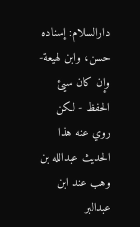دارالسلام: إسناده حسن، وابن لهيعة- وإن كان سيئ الحفظ - لكن روي عنه هذا الحديث عبدالله بن وهب عند ابن عبدالبر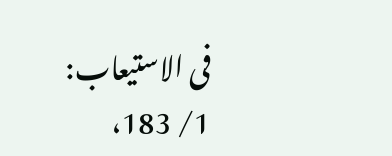فى الاستيعاب: 1/ 183،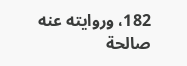182، وروايته عنه صالحة